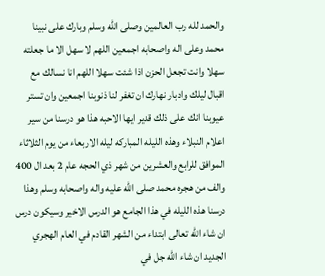والحمد لله رب العالمين وصلى الله وسلم وبارك على نبينا محمد وعلى اله واصحابه اجمعين اللهم لا سهل الا ما جعلته سهلا وانت تجعل الحزن اذا شئت سهلا اللهم انا نسالك مع اقبال ليلك وادبار نهارك ان تغفر لنا ذنوبنا اجمعين وان تستر عيوبنا انك على ذلك قدير ايها الاحبه هذا هو درسنا من سير اعلام النبلاء وهذه الليله المباركه ليله الاربعاء من يوم الثلاثاء الموافق للرابع والعشرين من شهر ذي الحجه عام 2 بعد ال 400 والف من هجره محمد صلى الله عليه واله واصحابه وسلم وهذا درسنا هذه الليله في هذا الجامع هو الدرس الاخير وسيكون درس ان شاء الله تعالى ابتداء من الشهر القادم في العام الهجري الجديد ان شاء الله جل في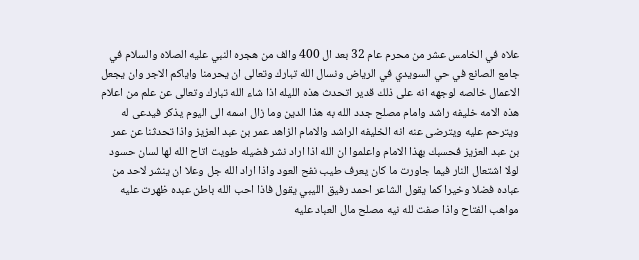علاه في الخامس عشر من محرم عام 32 بعد ال 400 والف من هجره النبي عليه الصلاه والسلام في جامع الصانع في حي السويدي في الرياض ونسال الله تبارك وتعالى ان يحرمنا واياكم الاجر وان يجعل الاعمال خالصه لوجهه انه على ذلك قدير اتحدث هذه الليله اذا شاء الله تبارك وتعالى عن علم من اعلام هذه الامه خليفه راشد وامام مصلح جدد الله به هذا الدين وما زال اسمه الى اليوم يذكر فيدعى له ويترحم عليه ويترضى عنه انه الخليفه الراشد والامام الزاهد عمر بن عبد العزيز واذا تحدثنا عن عمر بن عبد العزيز فحسبك بهذا الامام واعلموا ان الله اذا اراد نشر فضيله طويت اتاح الله لها لسان حسود لولا اشتعال النار فيما جاورت ما كان يعرف طيب نفح العود واذا اراد الله جل وعلا ان ينشر لاحد من عباده فضلا وخيرا كما يقول الشاعر احمد رفيق الليبي يقول فاذا احب الله باطن عبده ظهرت عليه مواهب الفتاح واذا صفت لله نيه مصلح مال العباد عليه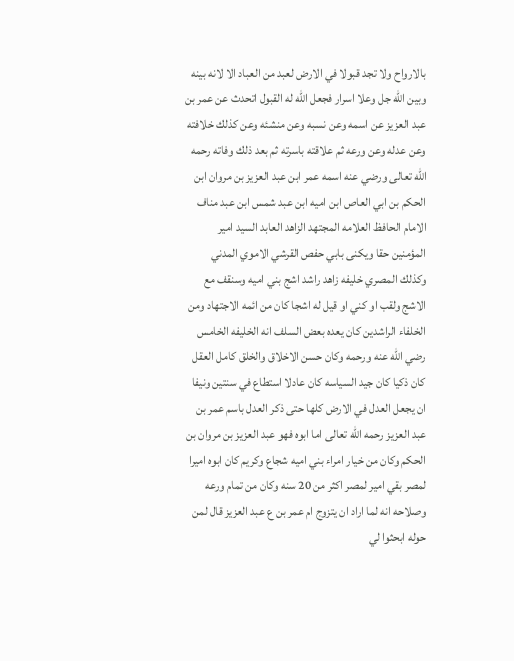بالارواح ولا تجد قبولا في الارض لعبد من العباد الا لانه بينه وبين الله جل وعلا اسرار فجعل الله له القبول اتحدث عن عمر بن عبد العزيز عن اسمه وعن نسبه وعن منشئه وعن كذلك خلافته وعن عدله وعن ورعه ثم علاقته باسرته ثم بعد ذلك وفاته رحمه الله تعالى ورضي عنه اسمه عمر ابن عبد العزيز بن مروان ابن الحكم بن ابي العاص ابن اميه ابن عبد شمس ابن عبد مناف الامام الحافظ العلامه المجتهد الزاهد العابد السيد امير المؤمنين حقا ويكنى بابي حفص القرشي الاموي المدني وكذلك المصري خليفه زاهد راشد اشج بني اميه وسنقف مع الاشج ولقب او كني او قيل له اشجا كان من ائمه الاجتهاد ومن الخلفاء الراشدين كان يعده بعض السلف انه الخليفه الخامس رضي الله عنه ورحمه وكان حسن الاخلاق والخلق كامل العقل كان ذكيا كان جيد السياسه كان عادلا استطاع في سنتين ونيفا ان يجعل العدل في الارض كلها حتى ذكر العدل باسم عمر بن عبد العزيز رحمه الله تعالى اما ابوه فهو عبد العزيز بن مروان بن الحكم وكان من خيار امراء بني اميه شجاع وكريم كان ابوه اميرا لمصر بقي امير لمصر اكثر من 20 سنه وكان من تمام ورعه وصلاحه انه لما اراد ان يتزوج ام عمر بن ع عبد العزيز قال لمن حوله ابحثوا لي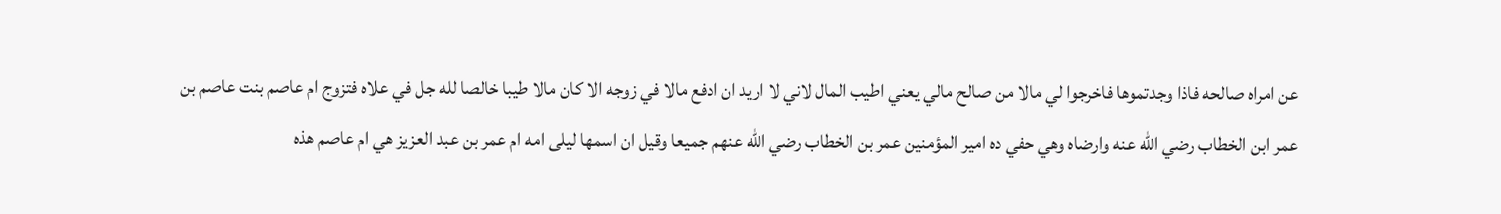عن امراه صالحه فاذا وجدتموها فاخرجوا لي مالا من صالح مالي يعني اطيب المال لاني لا اريد ان ادفع مالا في زوجه الا كان مالا طيبا خالصا لله جل في علاه فتزوج ام عاصم بنت عاصم بن عمر ابن الخطاب رضي الله عنه وارضاه وهي حفي ده امير المؤمنين عمر بن الخطاب رضي الله عنهم جميعا وقيل ان اسمها ليلى امه ام عمر بن عبد العزيز هي ام عاصم هذه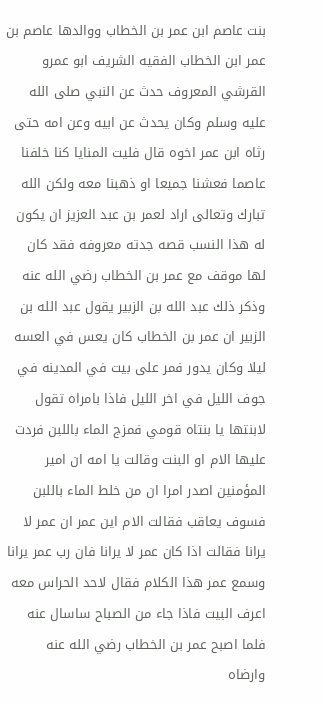بنت عاصم ابن عمر بن الخطاب ووالدها عاصم بن عمر ابن الخطاب الفقيه الشريف ابو عمرو القرشي المعروف حدث عن النبي صلى الله عليه وسلم وكان يحدث عن ابيه وعن امه حتى رثاه ابن عمر اخوه قال فليت المنايا كنا خلفنا عاصما فعشنا جميعا او ذهبنا معه ولكن الله تبارك وتعالى اراد لعمر بن عبد العزيز ان يكون له هذا النسب قصه جدته معروفه فقد كان لها موقف مع عمر بن الخطاب رضي الله عنه وذكر ذلك عبد الله بن الزبير يقول عبد الله بن الزبير ان عمر بن الخطاب كان يعس في العسه ليلا وكان يدور فمر على بيت في المدينه في جوف الليل في اخر الليل فاذا بامراه تقول لابنتها يا بنتاه قومي فمزج الماء باللبن فردت عليها الام او البنت وقالت يا امه ان امير المؤمنين اصدر امرا ان من خلط الماء باللبن فسوف يعاقب فقالت الام اين عمر ان عمر لا يرانا فقالت اذا كان عمر لا يرانا فان رب عمر يرانا وسمع عمر هذا الكلام فقال لاحد الحراس معه اعرف البيت فاذا جاء من الصباح ساسال عنه فلما اصبح عمر بن الخطاب رضي الله عنه وارضاه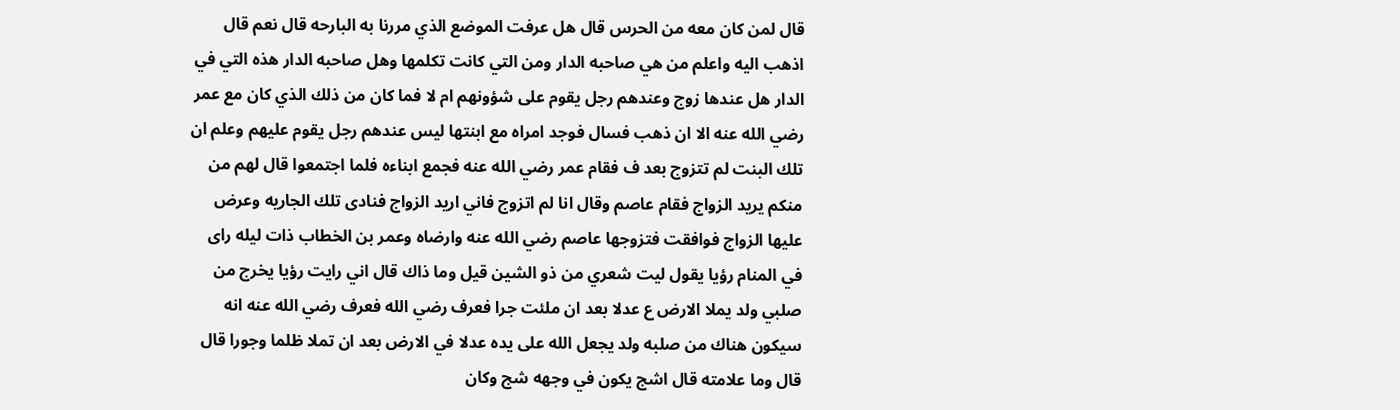قال لمن كان معه من الحرس قال هل عرفت الموضع الذي مررنا به البارحه قال نعم قال اذهب اليه واعلم من هي صاحبه الدار ومن التي كانت تكلمها وهل صاحبه الدار هذه التي في الدار هل عندها زوج وعندهم رجل يقوم على شؤونهم ام لا فما كان من ذلك الذي كان مع عمر رضي الله عنه الا ان ذهب فسال فوجد امراه مع ابنتها ليس عندهم رجل يقوم عليهم وعلم ان تلك البنت لم تتزوج بعد ف فقام عمر رضي الله عنه فجمع ابناءه فلما اجتمعوا قال لهم من منكم يريد الزواج فقام عاصم وقال انا لم اتزوج فاني اريد الزواج فنادى تلك الجاريه وعرض عليها الزواج فوافقت فتزوجها عاصم رضي الله عنه وارضاه وعمر بن الخطاب ذات ليله راى في المنام رؤيا يقول ليت شعري من ذو الشين قيل وما ذاك قال اني رايت رؤيا يخرج من صلبي ولد يملا الارض ع عدلا بعد ان ملئت جرا فعرف رضي الله فعرف رضي الله عنه انه سيكون هناك من صلبه ولد يجعل الله على يده عدلا في الارض بعد ان تملا ظلما وجورا قال قال وما علامته قال اشج يكون في وجهه شج وكان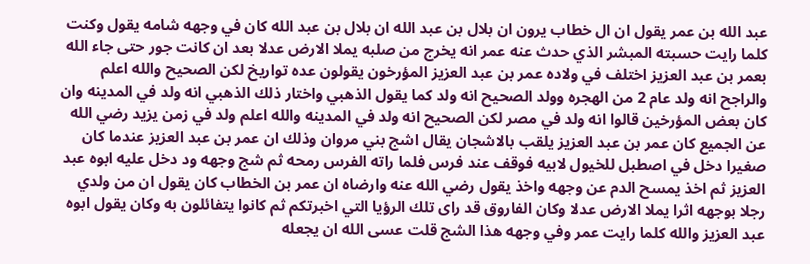عبد الله بن عمر يقول ان ال خطاب يرون ان بلال بن عبد الله ان بلال بن عبد الله كان في وجهه شامه يقول وكنت كلما رايت حسبته المبشر الذي حدث عنه عمر انه يخرج من صلبه يملا الارض عدلا بعد ان كانت جور حتى جاء الله بعمر بن عبد العزيز اختلف في ولاده عمر بن عبد العزيز المؤرخون يقولون عده تواريخ لكن الصحيح والله اعلم والراجح انه ولد عام 2 من الهجره وولد الصحيح انه ولد كما يقول الذهبي واختار ذلك الذهبي انه ولد في المدينه وان كان بعض المؤرخين قالوا انه ولد في مصر لكن الصحيح انه ولد في المدينه والله اعلم ولد في زمن يزيد رضي الله عن الجميع كان عمر بن عبد العزيز يلقب بالاشجان يقال اشج بني مروان وذلك ان عمر بن عبد العزيز عندما كان صغيرا دخل في اصطبل للخيول لابيه فوقف عند فرس فلما راته الفرس رمحه ثم شج وجهه ود دخل عليه ابوه عبد العزيز ثم اخذ يمسح الدم عن وجهه واخذ يقول رضي الله عنه وارضاه ان عمر بن الخطاب كان يقول ان من ولدي رجلا بوجهه اثرا يملا الارض عدلا وكان الفاروق قد راى تلك الرؤيا التي اخبرتكم ثم كانوا يتفائلون به وكان يقول ابوه عبد العزيز والله كلما رايت عمر وفي وجهه هذا الشج قلت عسى الله ان يجعله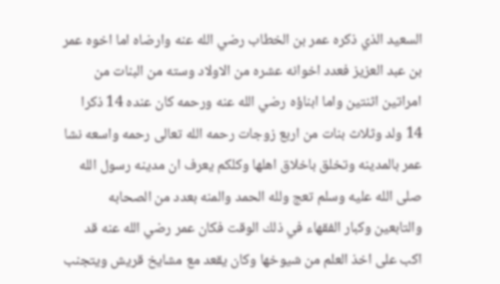السعيد الذي ذكره عمر بن الخطاب رضي الله عنه وارضاه اما اخوه عمر بن عبد العزيز فعدد اخوانه عشره من الاولاد وسته من البنات من امراتين اثنتين واما ابناؤه رضي الله عنه ورحمه كان عنده 14 ذكرا 14 ولد وثلاث بنات من اربع زوجات رحمه الله تعالى رحمه واسعه نشا عمر بالمدينه وتخلق باخلاق اهلها وكلكم يعرف ان مدينه رسول الله صلى الله عليه وسلم تعج ولله الحمد والمنه بعدد من الصحابه والتابعين وكبار الفقهاء في ذلك الوقت فكان عمر رضي الله عنه قد اكب على اخذ العلم من شيوخها وكان يقعد مع مشايخ قريش ويتجنب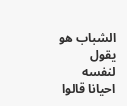الشباب هو يقول لنفسه احيانا قالوا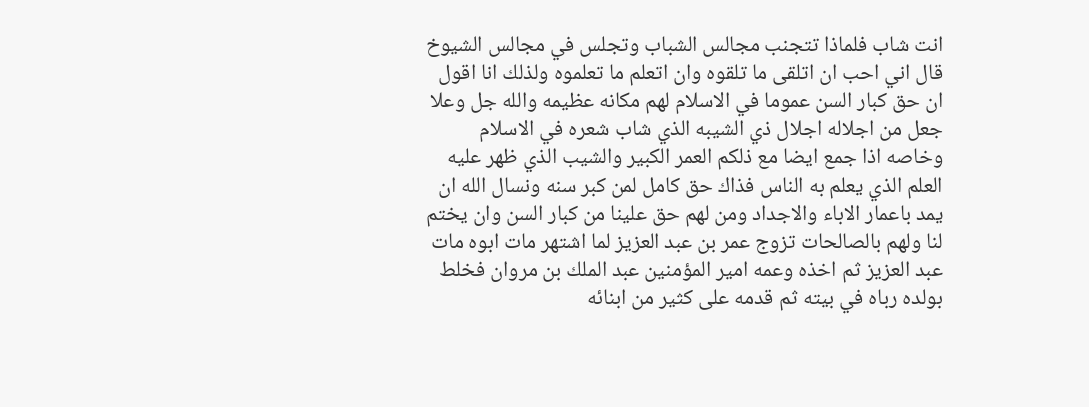انت شاب فلماذا تتجنب مجالس الشباب وتجلس في مجالس الشيوخ قال اني احب ان اتلقى ما تلقوه وان اتعلم ما تعلموه ولذلك انا اقول ان حق كبار السن عموما في الاسلام لهم مكانه عظيمه والله جل وعلا جعل من اجلاله اجلال ذي الشيبه الذي شاب شعره في الاسلام وخاصه اذا جمع ايضا مع ذلكم العمر الكبير والشيب الذي ظهر عليه العلم الذي يعلم به الناس فذاك حق كامل لمن كبر سنه ونسال الله ان يمد باعمار الاباء والاجداد ومن لهم حق علينا من كبار السن وان يختم لنا ولهم بالصالحات تزوج عمر بن عبد العزيز لما اشتهر مات ابوه مات عبد العزيز ثم اخذه وعمه امير المؤمنين عبد الملك بن مروان فخلط بولده رباه في بيته ثم قدمه على كثير من ابنائه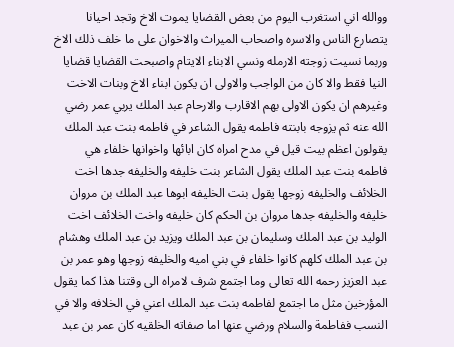ووالله اني استغرب اليوم من بعض القضايا يموت الاخ وتجد احيانا يتصارع الناس والاسره واصحاب الميراث والاخوان على ما خلف ذلك الاخ وربما نسيت زوجته الارمله ونسي الابناء الايتام واصبحت القضايا قضايا النيا فقط والا كان من الواجب والاولى ان يكون ابناء الاخ وبنات الاخت وغيرهم ان يكون الاولى بهم الاقارب والارحام عبد الملك يربي عمر رضي الله عنه ثم يزوجه بابنته فاطمه يقول الشاعر في فاطمه بنت عبد الملك يقولون اعظم بيت قيل في مدح امراه كان ابائها واخوانها خلفاء هي فاطمه بنت عبد الملك يقول الشاعر بنت خليفه والخليفه جدها اخت الخلائف والخليفه زوجها يقول بنت الخليفه ابوها عبد الملك بن مروان خليفه والخليفه جدها مروان بن الحكم كان خليفه واخت الخلائف اخت الوليد بن عبد الملك وسليمان بن عبد الملك ويزيد بن عبد الملك وهشام بن عبد الملك كلهم كانوا خلفاء في بني اميه والخليفه زوجها وهو عمر بن عبد العزيز رحمه الله تعالى وما اجتمع شرف لامراه الى وقتنا هذا كما يقول المؤرخين مثل ما اجتمع لفاطمه بنت عبد الملك اعني في الخلافه والا في النسب ففاطمة والسلام ورضي عنها اما صفاته الخلقيه كان عمر بن عبد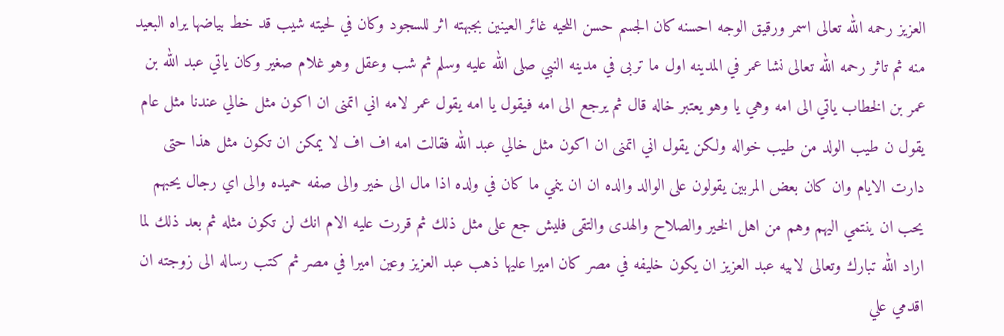العزيز رحمه الله تعالى اسمر ورقيق الوجه احسنه كان الجسم حسن اللحيه غائر العينين بجبهته اثر للسجود وكان في لحيته شيب قد خط بياضها يراه البعيد منه ثم تاثر رحمه الله تعالى نشا عمر في المدينه اول ما تربى في مدينه النبي صلى الله عليه وسلم ثم شب وعقل وهو غلام صغير وكان ياتي عبد الله بن عمر بن الخطاب ياتي الى امه وهي يا وهو يعتبر خاله قال ثم يرجع الى امه فيقول يا امه يقول عمر لامه اني اتمنى ان اكون مثل خالي عندنا مثل عام يقول ن طيب الولد من طيب خواله ولكن يقول اني اتمنى ان اكون مثل خالي عبد الله فقالت امه اف اف لا يمكن ان تكون مثل هذا حتى دارت الايام وان كان بعض المربين يقولون على الوالد والده ان ان ينمي ما كان في ولده اذا مال الى خير والى صفه حميده والى اي رجال يحبهم يحب ان ينتمي اليهم وهم من اهل الخير والصلاح والهدى والتقى فليش جع على مثل ذلك ثم قررت عليه الام انك لن تكون مثله ثم بعد ذلك لما اراد الله تبارك وتعالى لابيه عبد العزيز ان يكون خليفه في مصر كان اميرا عليها ذهب عبد العزيز وعين اميرا في مصر ثم كتب رساله الى زوجته ان اقدمي علي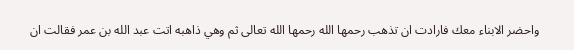واحضر الابناء معك فارادت ان تذهب رحمها الله رحمها الله تعالى ثم وهي ذاهبه اتت عبد الله بن عمر فقالت ان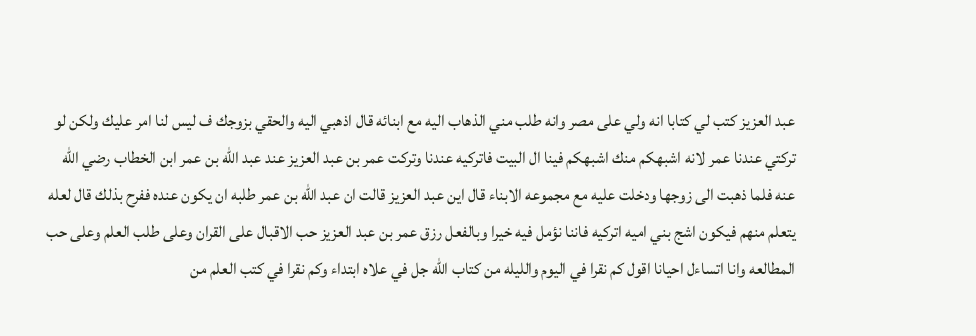عبد العزيز كتب لي كتابا انه ولي على مصر وانه طلب مني الذهاب اليه مع ابنائه قال اذهبي اليه والحقي بزوجك ف ليس لنا امر عليك ولكن لو تركتي عندنا عمر لانه اشبهكم منك اشبهكم فينا ال البيت فاتركيه عندنا وتركت عمر بن عبد العزيز عند عبد الله بن عمر ابن الخطاب رضي الله عنه فلما ذهبت الى زوجها ودخلت عليه مع مجموعه الابناء قال اين عبد العزيز قالت ان عبد الله بن عمر طلبه ان يكون عنده ففرح بذلك قال لعله يتعلم منهم فيكون اشج بني اميه اتركيه فاننا نؤمل فيه خيرا وبالفعل رزق عمر بن عبد العزيز حب الاقبال على القران وعلى طلب العلم وعلى حب المطالعه وانا اتساءل احيانا اقول كم نقرا في اليوم والليله من كتاب الله جل في علاه ابتداء وكم نقرا في كتب العلم من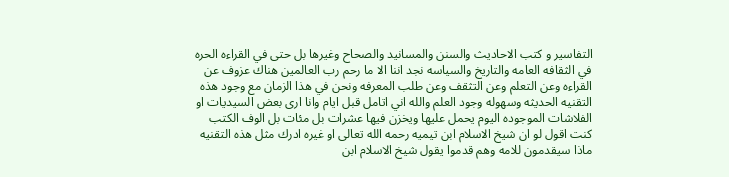التفاسير و كتب الاحاديث والسنن والمسانيد والصحاح وغيرها بل حتى في القراءه الحره في الثقافه العامه والتاريخ والسياسه نجد اننا الا ما رحم رب العالمين هناك عزوف عن القراءه وعن التعلم وعن التثقف وعن طلب المعرفه ونحن في هذا الزمان مع وجود هذه التقنيه الحديثه وسهوله وجود العلم والله اني اتامل قبل ايام وانا ارى بعض السيديات او الفلاشات الموجوده اليوم يحمل عليها ويخزن فيها عشرات بل مئات بل الوف الكتب كنت اقول لو ان شيخ الاسلام ابن تيميه رحمه الله تعالى او غيره ادرك مثل هذه التقنيه ماذا سيقدمون للامه وهم قدموا يقول شيخ الاسلام ابن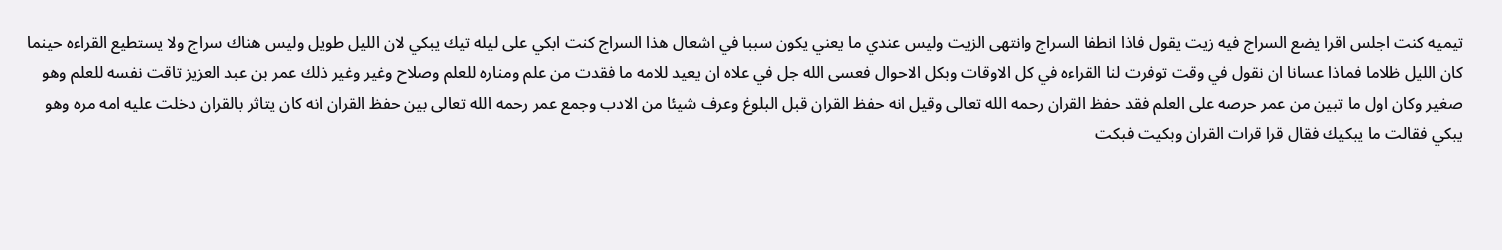تيميه كنت اجلس اقرا يضع السراج فيه زيت يقول فاذا انطفا السراج وانتهى الزيت وليس عندي ما يعني يكون سببا في اشعال هذا السراج كنت ابكي على ليله تيك يبكي لان الليل طويل وليس هناك سراج ولا يستطيع القراءه حينما كان الليل ظلاما فماذا عسانا ان نقول في وقت توفرت لنا القراءه في كل الاوقات وبكل الاحوال فعسى الله جل في علاه ان يعيد للامه ما فقدت من علم ومناره للعلم وصلاح وغير وغير ذلك عمر بن عبد العزيز تاقت نفسه للعلم وهو صغير وكان اول ما تبين من عمر حرصه على العلم فقد حفظ القران رحمه الله تعالى وقيل انه حفظ القران قبل البلوغ وعرف شيئا من الادب وجمع عمر رحمه الله تعالى بين حفظ القران انه كان يتاثر بالقران دخلت عليه امه مره وهو يبكي فقالت ما يبكيك فقال قرا قرات القران وبكيت فبكت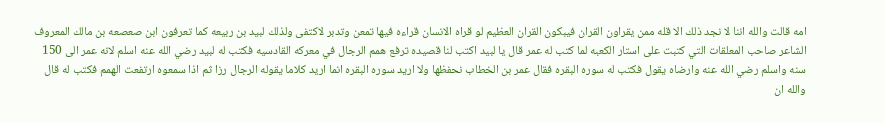امه قالت والله اننا لا نجد ذلك الا قله ممن يقراون القران فيبكون القران العظيم لو قراه الانسان قراءه فيها تمعن وتدبر لاكتفى ولذلك لبيد بن ربيعه كما تعرفون ابن صعصعه بن مالك المعروف الشاعر صاحب المعلقات التي كتبت على استار الكعبه لما كتب له عمر قال يا لبيد اكتب لنا قصيده ترفع همم الرجال في معركه القادسيه فكتب له لبيد رضي الله عنه اسلم لانه عمر الى 150 سنه واسلم رضي الله عنه وارضاه يقول فكتب له سوره البقره فقال عمر بن الخطاب نحفظها ولا اريد سوره البقره انما اريد كلاما يقوله الرجال رزا ثم اذا سمعوه ارتفعت الهمم فكتب له قال والله ان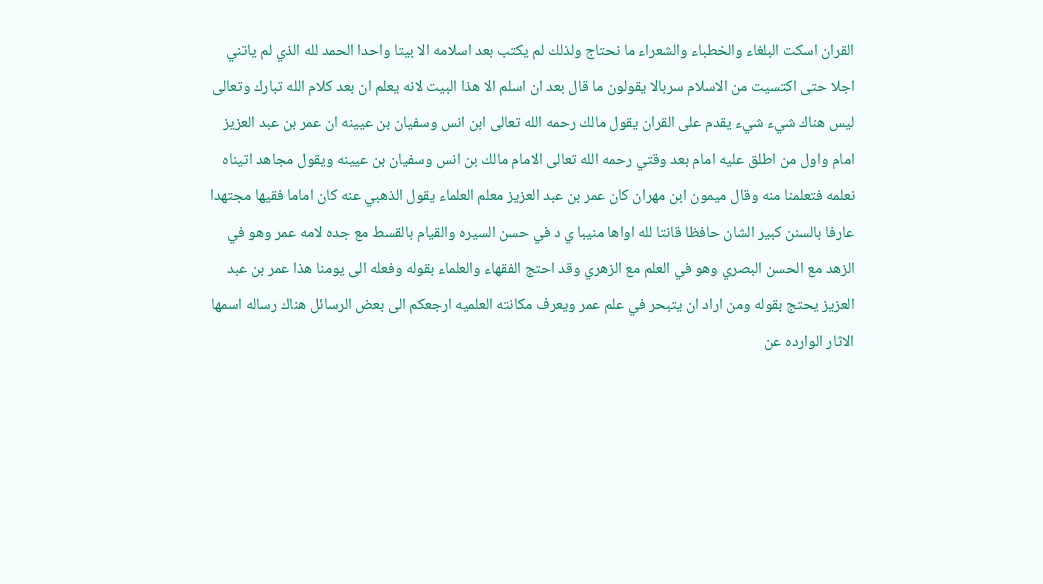القران اسكت البلغاء والخطباء والشعراء ما نحتاج ولذلك لم يكتب بعد اسلامه الا بيتا واحدا الحمد لله الذي لم ياتني اجلا حتى اكتسيت من الاسلام سربالا يقولون ما قال بعد ان اسلم الا هذا البيت لانه يعلم ان بعد كلام الله تبارك وتعالى ليس هناك شيء شيء يقدم على القران يقول مالك رحمه الله تعالى ابن انس وسفيان بن عيينه ان عمر بن عبد العزيز امام واول من اطلق عليه امام بعد وقتي رحمه الله تعالى الامام مالك بن انس وسفيان بن عيينه ويقول مجاهد اتيناه نعلمه فتعلمنا منه وقال ميمون ابن مهران كان عمر بن عبد العزيز معلم العلماء يقول الذهبي عنه كان اماما فقيها مجتهدا عارفا بالسنن كبير الشان حافظا قانتا لله اواها منيبا ي د في حسن السيره والقيام بالقسط مع جده لامه عمر وهو في الزهد مع الحسن البصري وهو في العلم مع الزهري وقد احتج الفقهاء والعلماء بقوله وفعله الى يومنا هذا عمر بن عبد العزيز يحتج بقوله ومن اراد ان يتبحر في علم عمر ويعرف مكانته العلميه ارجعكم الى بعض الرسائل هناك رساله اسمها الاثار الوارده عن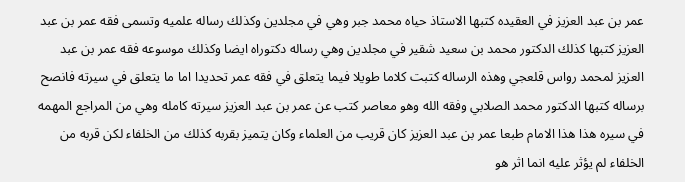عمر بن عبد العزيز في العقيده كتبها الاستاذ حياه محمد جبر وهي في مجلدين وكذلك رساله علميه وتسمى فقه عمر بن عبد العزيز كتبها كذلك الدكتور محمد بن سعيد شقير في مجلدين وهي رساله دكتوراه ايضا وكذلك موسوعه فقه عمر بن عبد العزيز لمحمد رواس قلعجي وهذه الرساله كتبت كلاما طويلا فيما يتعلق في فقه عمر تحديدا اما ما يتعلق في سيرته فانصح برساله كتبها الدكتور محمد الصلابي وفقه الله وهو معاصر كتب عن عمر بن عبد العزيز سيرته كامله وهي من المراجع المهمه في سيره هذا هذا الامام طبعا عمر بن عبد العزيز كان قريب من العلماء وكان يتميز بقربه كذلك من الخلفاء لكن قربه من الخلفاء لم يؤثر عليه انما اثر هو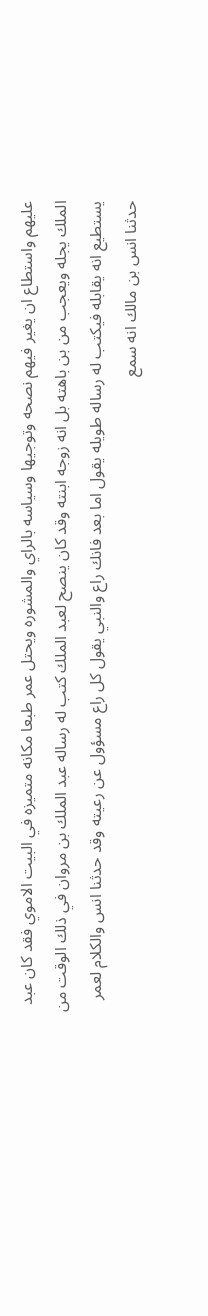عليهم واستطاع ان يغير فيهم نصحه وتوجيها وسياسه بالراي والمشوره ويحتل عمر طبعا مكانه متميزه في البيت الاموي فقد كان عبد الملك يجله ويعجب من بن باهته بل انه زوجه ابنته وقد كان ينصح لعبد الملك كتب له رساله عبد الملك بن مروان في ذلك الوقت من يستطيع انه يقابله فيكتب له رساله طويله يقول اما بعد فانك راع والنبي يقول كل راع مسؤول عن رعيته وقد حدثنا انس والكلام لعمر حدثنا انس بن مالك انه سمع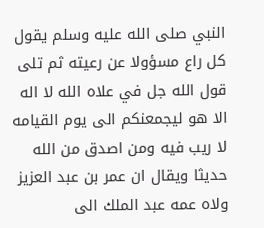النبي صلى الله عليه وسلم يقول كل راع مسؤولا عن رعيته ثم تلى قول الله جل في علاه الله لا اله الا هو ليجمعنكم الى يوم القيامه لا ريب فيه ومن اصدق من الله حديثا ويقال ان عمر بن عبد العزيز ولاه عمه عبد الملك الى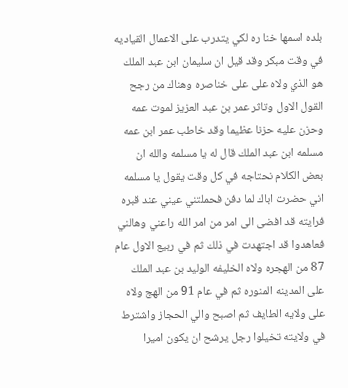بلده اسمها خنا ره لكي يتدرب على الاعمال القياديه في وقت مبكر وقد قيل ان سليمان ابن عبد الملك هو الذي ولاه على على خناصره وهناك من رجح القول الاول وتاثر عمر بن عبد العزيز لموت عمه وحزن عليه حزنا عظيما وقد خاطب عمر ابن عمه مسلمه ابن عبد الملك قال له يا مسلمه والله ان بعض الكلام نحتاجه في كل وقت يقول يا مسلمه اني حضرت اباك لما دفن فحملتني عيني عند قبره فرايته قد افضى الى امر من امر الله راعني وهالني فعاهدوا قد اجتهدت في ذلك ثم في ربيع الاول عام 87 من الهجره ولاه الخليفه الوليد بن عبد الملك على المدينه المنوره ثم في عام 91 من الهج ولاه على ولايه الطايف ثم اصبح والي الحجاز واشترط في ولايته تخيلوا رجل يرشح ان يكون اميرا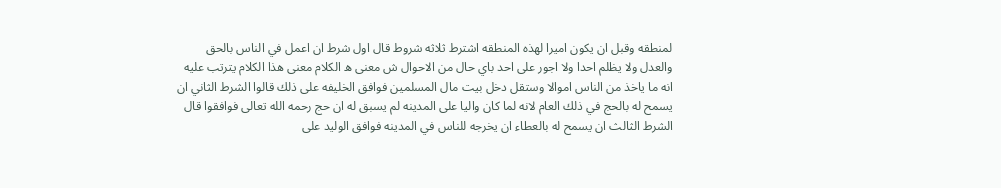لمنطقه وقبل ان يكون اميرا لهذه المنطقه اشترط ثلاثه شروط قال اول شرط ان اعمل في الناس بالحق والعدل ولا يظلم احدا ولا اجور على احد باي حال من الاحوال ش معنى ه الكلام معنى هذا الكلام يترتب عليه انه ما ياخذ من الناس اموالا وستقل دخل بيت مال المسلمين فوافق الخليفه على ذلك قالوا الشرط الثاني ان يسمح له بالحج في ذلك العام لانه لما كان واليا على المدينه لم يسبق له ان حج رحمه الله تعالى فوافقوا قال الشرط الثالث ان يسمح له بالعطاء ان يخرجه للناس في المدينه فوافق الوليد على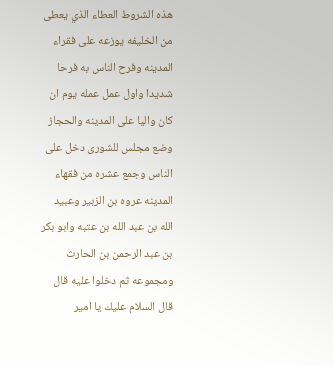هذه الشروط العطاء الذي يعطى من الخليفه يوزعه على فقراء المدينه وفرح الناس به فرحا شديدا واول عمل عمله يوم ان كان واليا على المدينه والحجاز وضع مجلس للشورى دخل على الناس وجمع عشره من فقهاء المدينه عروه بن الزبير وعبيد الله بن عبد الله بن عتبه وابو بكر بن عبد الرحمن بن الحارث ومجموعه ثم دخلوا عليه قال قال السلام عليك يا امير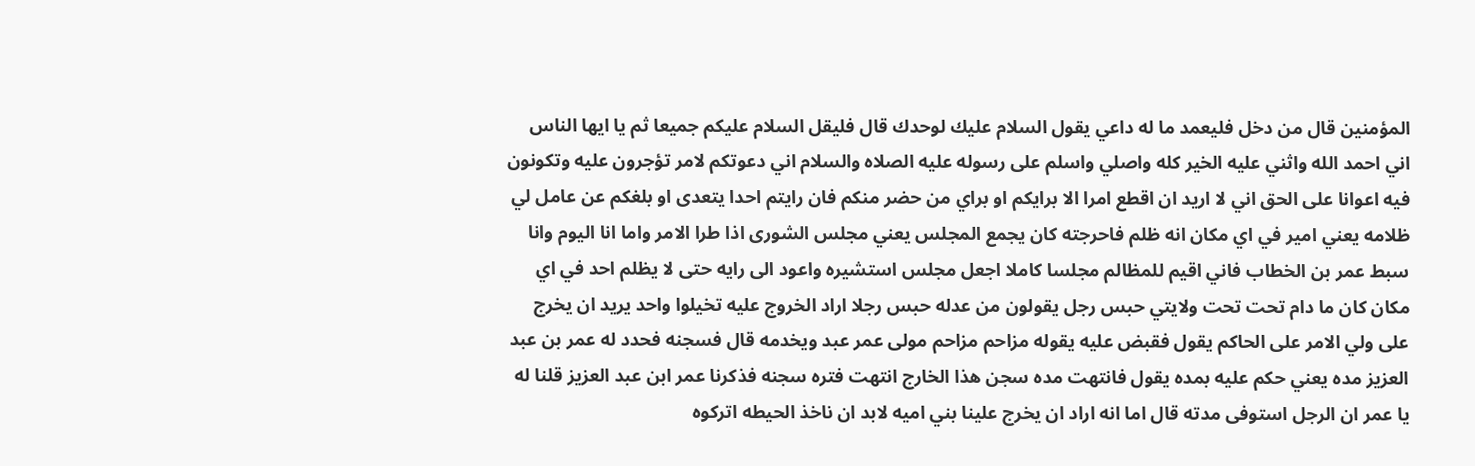المؤمنين قال من دخل فليعمد ما له داعي يقول السلام عليك لوحدك قال فليقل السلام عليكم جميعا ثم يا ايها الناس اني احمد الله واثني عليه الخير كله واصلي واسلم على رسوله عليه الصلاه والسلام اني دعوتكم لامر تؤجرون عليه وتكونون فيه اعوانا على الحق اني لا اريد ان اقطع امرا الا برايكم او براي من حضر منكم فان رايتم احدا يتعدى او بلغكم عن عامل لي ظلامه يعني امير في اي مكان انه ظلم فاحرجته كان يجمع المجلس يعني مجلس الشورى اذا طرا الامر واما انا اليوم وانا سبط عمر بن الخطاب فاني اقيم للمظالم مجلسا كاملا اجعل مجلس استشيره واعود الى رايه حتى لا يظلم احد في اي مكان كان ما دام تحت تحت ولايتي حبس رجل يقولون من عدله حبس رجلا اراد الخروج عليه تخيلوا واحد يريد ان يخرج على ولي الامر على الحاكم يقول فقبض عليه يقوله مزاحم مزاحم مولى عمر عبد ويخدمه قال فسجنه فحدد له عمر بن عبد العزيز مده يعني حكم عليه بمده يقول فانتهت مده سجن هذا الخارج انتهت فتره سجنه فذكرنا عمر ابن عبد العزيز قلنا له يا عمر ان الرجل استوفى مدته قال اما انه اراد ان يخرج علينا بني اميه لابد ان ناخذ الحيطه اتركوه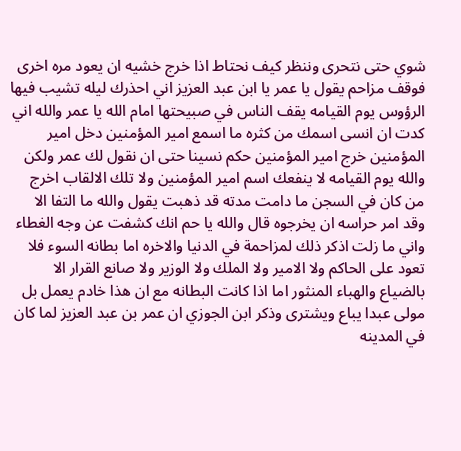شوي حتى نتحرى وننظر كيف نحتاط اذا خرج خشيه ان يعود مره اخرى فوقف مزاحم يقول يا عمر يا ابن عبد العزيز اني احذرك ليله تشيب فيها الرؤوس يوم القيامه يقف الناس في صبيحتها امام الله يا عمر والله اني كدت ان انسى اسمك من كثره ما اسمع امير المؤمنين دخل امير المؤمنين خرج امير المؤمنين حكم نسينا حتى ان نقول لك عمر ولكن والله يوم القيامه لا ينفعك اسم امير المؤمنين ولا تلك الالقاب اخرج من كان في السجن ما دامت مدته قد ذهبت يقول والله ما التفا الا وقد امر حراسه ان يخرجوه قال والله يا حم انك كشفت عن وجه الغطاء واني ما زلت اذكر ذلك لمزاحمة في الدنيا والاخره اما بطانه السوء فلا تعود على الحاكم ولا الامير ولا الملك ولا الوزير ولا صانع القرار الا بالضياع والهباء المنثور اما اذا كانت البطانه مع ان هذا خادم يعمل بل مولى عبدا يباع ويشترى وذكر ابن الجوزي ان عمر بن عبد العزيز لما كان في المدينه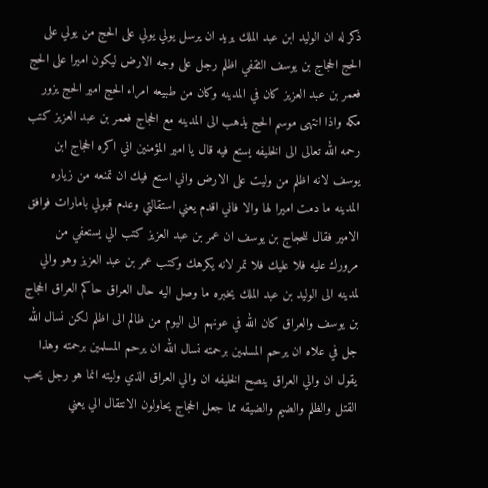ذكر له ان الوليد ابن عبد الملك يريد ان يرسل يولي يولي على الحج من يولي على الحج الحجاج بن يوسف الثقفي اظلم رجل على وجه الارض ليكون اميرا على الحج فعمر بن عبد العزيز كان في المدينه وكان من طبيعه امراء الحج امير الحج يزور مكه واذا انتهى موسم الحج يذهب الى المدينه مع الحجاج فعمر بن عبد العزيز كتب رحمه الله تعالى الى الخليفه يستع فيه قال يا امير المؤمنين اني اكره الحجاج ابن يوسف لانه اظلم من وليت على الارض واني استع فيك ان تمنعه من زياره المدينه ما دمت اميرا لها والا فاني اقدم يعني استقالتي وعدم قبولي بامارات فوافق الامير فقال للحجاج بن يوسف ان عمر بن عبد العزيز كتب الي يستعفي من مرورك عليه فلا عليك فلا تمر لانه يكرهك وكتب عمر بن عبد العزيز وهو والي لمدينه الى الوليد بن عبد الملك يخبره ما وصل اليه حال العراق حاكم العراق الحجاج بن يوسف والعراق كان الله في عونهم الى اليوم من ظالم الى اظلم لكن نسال الله جل في علاه ان يرحم المسلمين برحمته نسال الله ان يرحم المسلمين برحمته وهذا يقول ان والي العراق ينصح الخليفه ان والي العراق الذي وليته انما هو رجل يحب القتل والظلم والضيم والضيقه مما جعل الحجاج يحاولون الانتقال الي يعني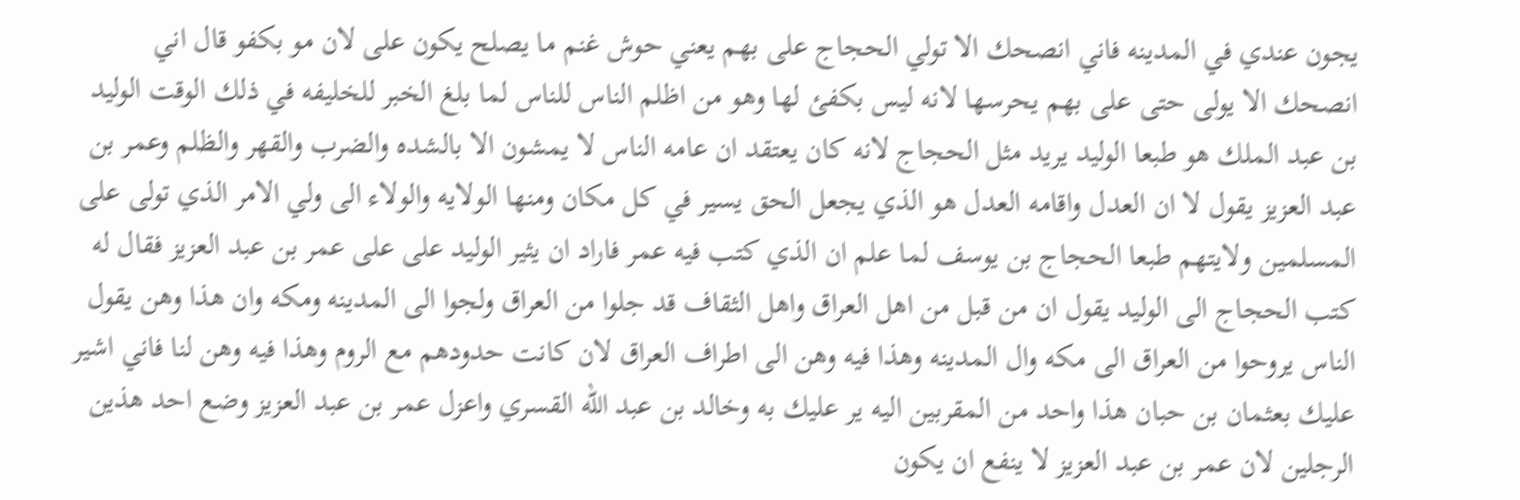يجون عندي في المدينه فاني انصحك الا تولي الحجاج على بهم يعني حوش غنم ما يصلح يكون على لان مو بكفو قال اني انصحك الا يولى حتى على بهم يحرسها لانه ليس بكفئ لها وهو من اظلم الناس للناس لما بلغ الخبر للخليفه في ذلك الوقت الوليد بن عبد الملك هو طبعا الوليد يريد مثل الحجاج لانه كان يعتقد ان عامه الناس لا يمشون الا بالشده والضرب والقهر والظلم وعمر بن عبد العزيز يقول لا ان العدل واقامه العدل هو الذي يجعل الحق يسير في كل مكان ومنها الولايه والولاء الى ولي الامر الذي تولى على المسلمين ولايتهم طبعا الحجاج بن يوسف لما علم ان الذي كتب فيه عمر فاراد ان يثير الوليد على على عمر بن عبد العزيز فقال له كتب الحجاج الى الوليد يقول ان من قبل من اهل العراق واهل الثقاف قد جلوا من العراق ولجوا الى المدينه ومكه وان هذا وهن يقول الناس يروحوا من العراق الى مكه وال المدينه وهذا فيه وهن الى اطراف العراق لان كانت حدودهم مع الروم وهذا فيه وهن لنا فاني اشير عليك بعثمان بن حبان هذا واحد من المقربين اليه ير عليك به وخالد بن عبد الله القسري واعزل عمر بن عبد العزيز وضع احد هذين الرجلين لان عمر بن عبد العزيز لا ينفع ان يكون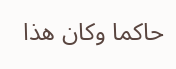حاكما وكان هذا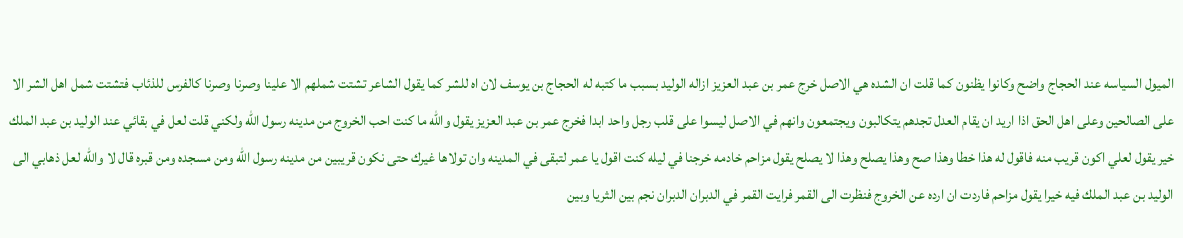الميول السياسه عند الحجاج واضح وكانوا يظنون كما قلت ان الشده هي الاصل خرج عمر بن عبد العزيز ازاله الوليد بسبب ما كتبه له الحجاج بن يوسف لان اه للشر كما يقول الشاعر تشتت شملهم الا علينا وصرنا وصرنا كالفرس للذئاب فتشتت شمل اهل الشر الا على الصالحين وعلى اهل الحق اذا اريد ان يقام العدل تجدهم يتكالبون ويجتمعون وانهم في الاصل ليسوا على قلب رجل واحد ابدا فخرج عمر بن عبد العزيز يقول والله ما كنت احب الخروج من مدينه رسول الله ولكني قلت لعل في بقائي عند الوليد بن عبد الملك خير يقول لعلي اكون قريب منه فاقول له هذا خطا وهذا صح وهذا يصلح وهذا لا يصلح يقول مزاحم خادمه خرجنا في ليله كنت اقول يا عمر لتبقى في المدينه وان تولاها غيرك حتى نكون قريبين من مدينه رسول الله ومن مسجده ومن قبره قال لا والله لعل ذهابي الى الوليد بن عبد الملك فيه خيرا يقول مزاحم فاردت ان ارده عن الخروج فنظرت الى القمر فرايت القمر في الدبران الدبران نجم بين الثريا وبين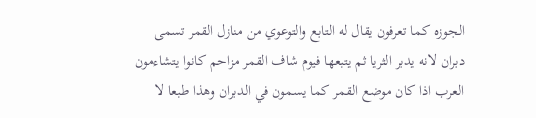الجوزه كما تعرفون يقال له التابع والتوعوي من منازل القمر تسمى دبران لانه يدبر الثريا ثم يتبعها فيوم شاف القمر مزاحم كانوا يتشاءمون العرب اذا كان موضع القمر كما يسمون في الدبران وهذا طبعا لا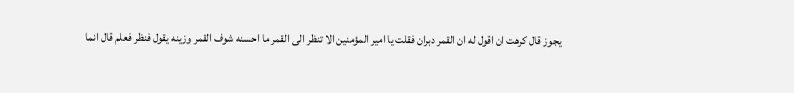يجوز قال كرهت ان اقول له ان القمر دبران فقلت يا امير المؤمنين الا تنظر الى القمر ما احسنه شوف القمر وزينه يقول فنظر فعلم قال انما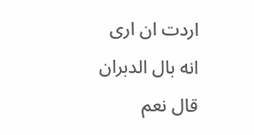اردت ان ارى انه بال الدبران قال نعم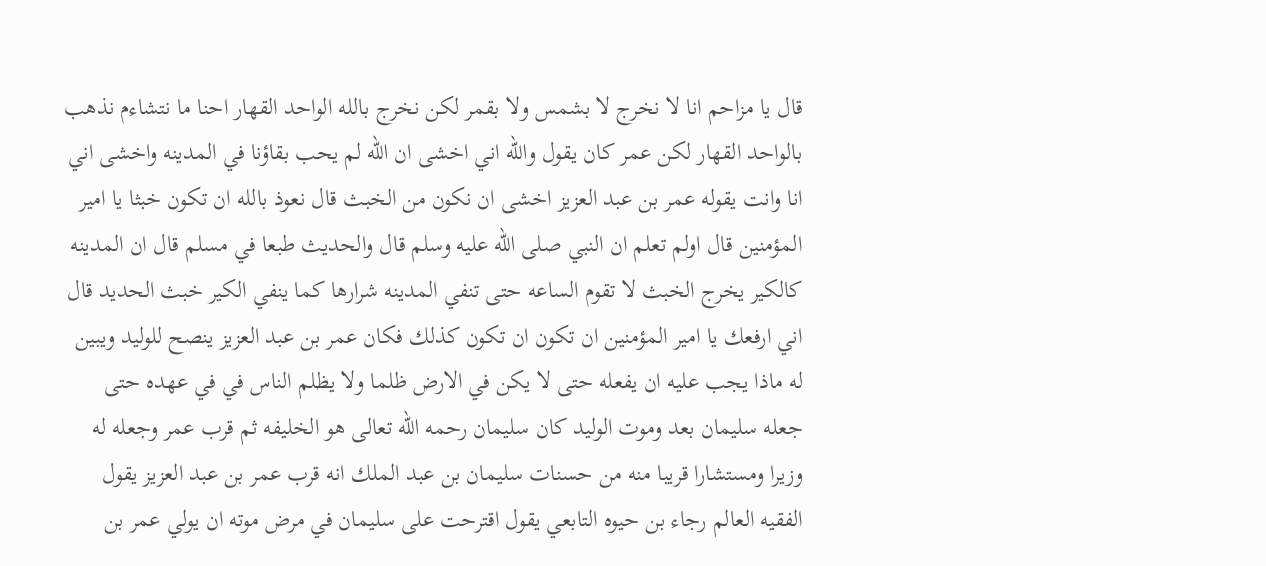قال يا مزاحم انا لا نخرج لا بشمس ولا بقمر لكن نخرج بالله الواحد القهار احنا ما نتشاءم نذهب بالواحد القهار لكن عمر كان يقول والله اني اخشى ان الله لم يحب بقاؤنا في المدينه واخشى اني انا وانت يقوله عمر بن عبد العزيز اخشى ان نكون من الخبث قال نعوذ بالله ان تكون خبثا يا امير المؤمنين قال اولم تعلم ان النبي صلى الله عليه وسلم قال والحديث طبعا في مسلم قال ان المدينه كالكير يخرج الخبث لا تقوم الساعه حتى تنفي المدينه شرارها كما ينفي الكير خبث الحديد قال اني ارفعك يا امير المؤمنين ان تكون ان تكون كذلك فكان عمر بن عبد العزيز ينصح للوليد ويبين له ماذا يجب عليه ان يفعله حتى لا يكن في الارض ظلما ولا يظلم الناس في في عهده حتى جعله سليمان بعد وموت الوليد كان سليمان رحمه الله تعالى هو الخليفه ثم قرب عمر وجعله له وزيرا ومستشارا قريبا منه من حسنات سليمان بن عبد الملك انه قرب عمر بن عبد العزيز يقول الفقيه العالم رجاء بن حيوه التابعي يقول اقترحت على سليمان في مرض موته ان يولي عمر بن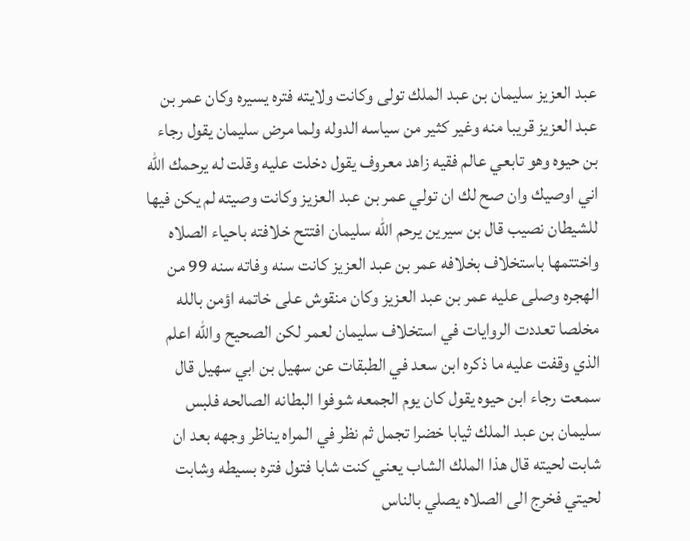عبد العزيز سليمان بن عبد الملك تولى وكانت ولايته فتره يسيره وكان عمر بن عبد العزيز قريبا منه وغير كثير من سياسه الدوله ولما مرض سليمان يقول رجاء بن حيوه وهو تابعي عالم فقيه زاهد معروف يقول دخلت عليه وقلت له يرحمك الله اني اوصيك وان صح لك ان تولي عمر بن عبد العزيز وكانت وصيته لم يكن فيها للشيطان نصيب قال بن سيرين يرحم الله سليمان افتتح خلافته باحياء الصلاه واختتمها باستخلاف بخلافه عمر بن عبد العزيز كانت سنه وفاته سنه 99 من الهجره وصلى عليه عمر بن عبد العزيز وكان منقوش على خاتمه اؤمن بالله مخلصا تعددت الروايات في استخلاف سليمان لعمر لكن الصحيح والله اعلم الذي وقفت عليه ما ذكره ابن سعد في الطبقات عن سهيل بن ابي سهيل قال سمعت رجاء ابن حيوه يقول كان يوم الجمعه شوفوا البطانه الصالحه فلبس سليمان بن عبد الملك ثيابا خضرا تجمل ثم نظر في المراه يناظر وجهه بعد ان شابت لحيته قال هذا الملك الشاب يعني كنت شابا فتول فتره بسيطه وشابت لحيتي فخرج الى الصلاه يصلي بالناس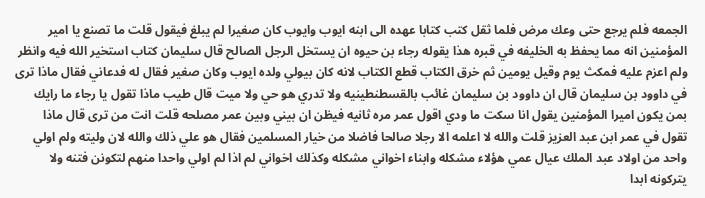الجمعه فلم يرجع حتى وعك مرض فلما ثقل كتب كتابا عهده الى ابنه ايوب وايوب كان صغيرا لم يبلغ فيقول قلت ما تصنع يا امير المؤمنين انه مما يحفظ به الخليفه في قبره هذا يقوله رجاء بن حيوه ان يستخل الرجل الصالح قال سليمان كتاب استخير الله فيه وانظر ولم اعزم عليه فمكث يوم وقيل يومين ثم خرق الكتاب قطع الكتاب لانه كان بيولي ولده ايوب وكان صغير فقال له فدعاني فقال ماذا ترى في داوود بن سليمان قال ان داوود بن سليمان غائب بالقسطنطينيه ولا تدري هو حي ولا ميت قال طيب ماذا تقول يا رجاء ما رايك بمن يكون اميرا المؤمنين يقول انا سكت ما ودي اقول عمر مره ثانيه فيظن ان بيني وبين عمر مصلحه قلت انت من ترى قال ماذا تقول في عمر ابن عبد العزيز قلت والله لا اعلمه الا رجلا صالحا فاضلا من خيار المسلمين فقال هو علي ذلك والله لان وليته ولم اولي واحد من اولاد عبد الملك عيال عمي هؤلاء مشكله وابناء اخواني مشكله وكذلك اخواني لم اذا لم اولي واحدا منهم لتكونن فتنه ولا يتركونه ابدا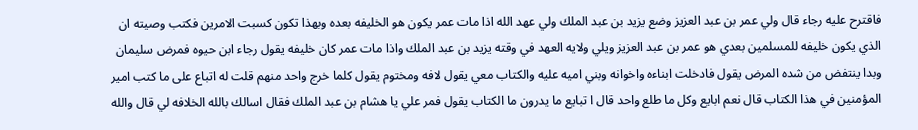فاقترح عليه رجاء قال ولي عمر بن عبد العزيز وضع يزيد بن عبد الملك ولي عهد الله اذا مات عمر يكون هو الخليفه بعده وبهذا تكون كسبت الامرين فكتب وصيته ان الذي يكون خليفه للمسلمين بعدي هو عمر بن عبد العزيز ويلي ولايه العهد في وقته يزيد بن عبد الملك واذا مات عمر كان خليفه يقول رجاء ابن حيوه فمرض سليمان وبدا ينتفض من شده المرض يقول فادخلت ابناءه واخوانه وبني اميه عليه والكتاب معي يقول لافه ومختوم يقول كلما خرج واحد منهم قلت له اتباع على ما كتب امير المؤمنين في هذا الكتاب قال نعم ابايع وكل ما طلع واحد قال ا تبايع ما يدرون ما الكتاب يقول فمر علي يا هشام بن عبد الملك فقال اسالك بالله الخلافه لي قال والله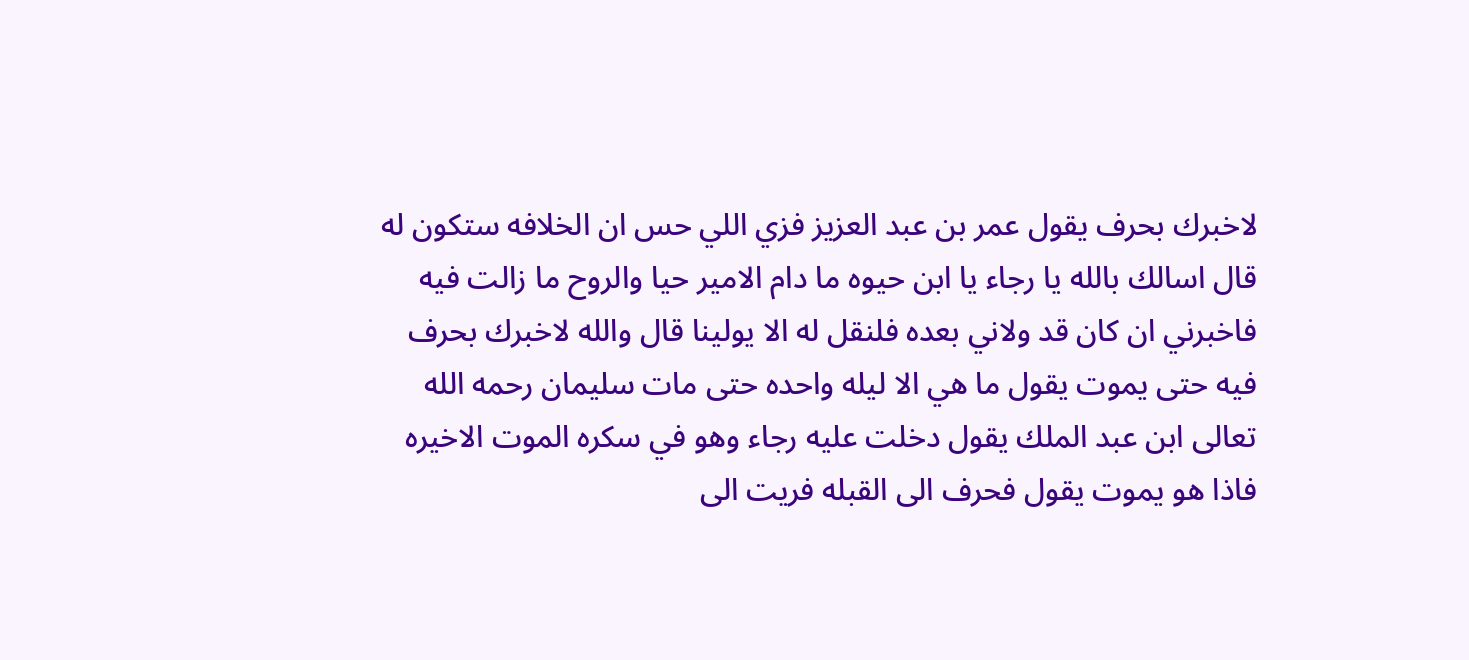لاخبرك بحرف يقول عمر بن عبد العزيز فزي اللي حس ان الخلافه ستكون له قال اسالك بالله يا رجاء يا ابن حيوه ما دام الامير حيا والروح ما زالت فيه فاخبرني ان كان قد ولاني بعده فلنقل له الا يولينا قال والله لاخبرك بحرف فيه حتى يموت يقول ما هي الا ليله واحده حتى مات سليمان رحمه الله تعالى ابن عبد الملك يقول دخلت عليه رجاء وهو في سكره الموت الاخيره فاذا هو يموت يقول فحرف الى القبله فريت الى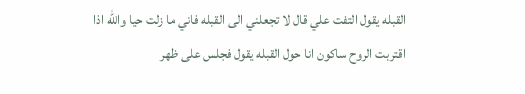القبله يقول التفت علي قال لا تجعلني الى القبله فاني ما زلت حيا والله اذا اقتربت الروح ساكون انا حول القبله يقول فجلس على ظهر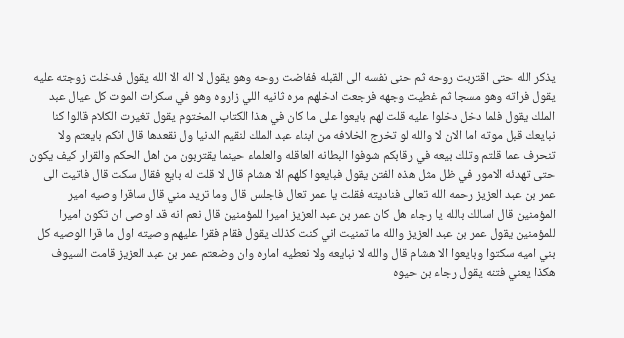يذكر الله حتى اقتربت روحه ثم حنى نفسه الى القبله ففاضت روحه وهو يقول لا اله الا الله يقول فدخلت زوجته عليه يقول فراته وهو مسجا ثم غطيت وجهه فرجعت ادخلهم مره ثانيه اللي زاروه وهو في سكرات الموت كل عيال عبد الملك يقول فلما دخل دخلوا عليه قلت لهم بايعوا على ما كان في هذا الكتاب المختوم يقول تغيرت الكلام قالوا كنا نبايعك قبل موته اما الان لا والله لو تخرج الخلافه من ابناء عبد الملك لنقيم الدنيا ول نقعدها قال انكم بايعتم ولا تنحرف عما قلتم وتلك بيعه في رقابكم شوفوا البطانه العاقله والعلماء حينما يقتربون من اهل الحكم والقرار كيف يكون حتى تهدئه الامور في ظل مثل هذه الفتن يقول فبايعوا كلهم الا هشام قال لا قلت له بايع فقال سكت قال فاتيت الى عمر بن عبد العزيز رحمه الله تعالى فناديته فقلت يا عمر تعال فاجلس قال وما تريد مني قال ساقرا وصيه امير المؤمنين قال اسالك بالله يا رجاء هل كان عمر بن عبد العزيز اميرا للمؤمنين قال نعم انه قد اوصى ان تكون اميرا للمؤمنين يقول عمر بن عبد العزيز والله ما تمنيت اني كنت كذلك يقول فقام فقرا عليهم وصيته اول ما قرا الوصيه كل بني اميه سكتوا وبايعوا الا هشام قال والله لا نبايعه ولا نعطيه اماره وان وضعتم عمر بن عبد العزيز قامت السيوف هكذا يعني فتنه يقول رجاء بن حيوه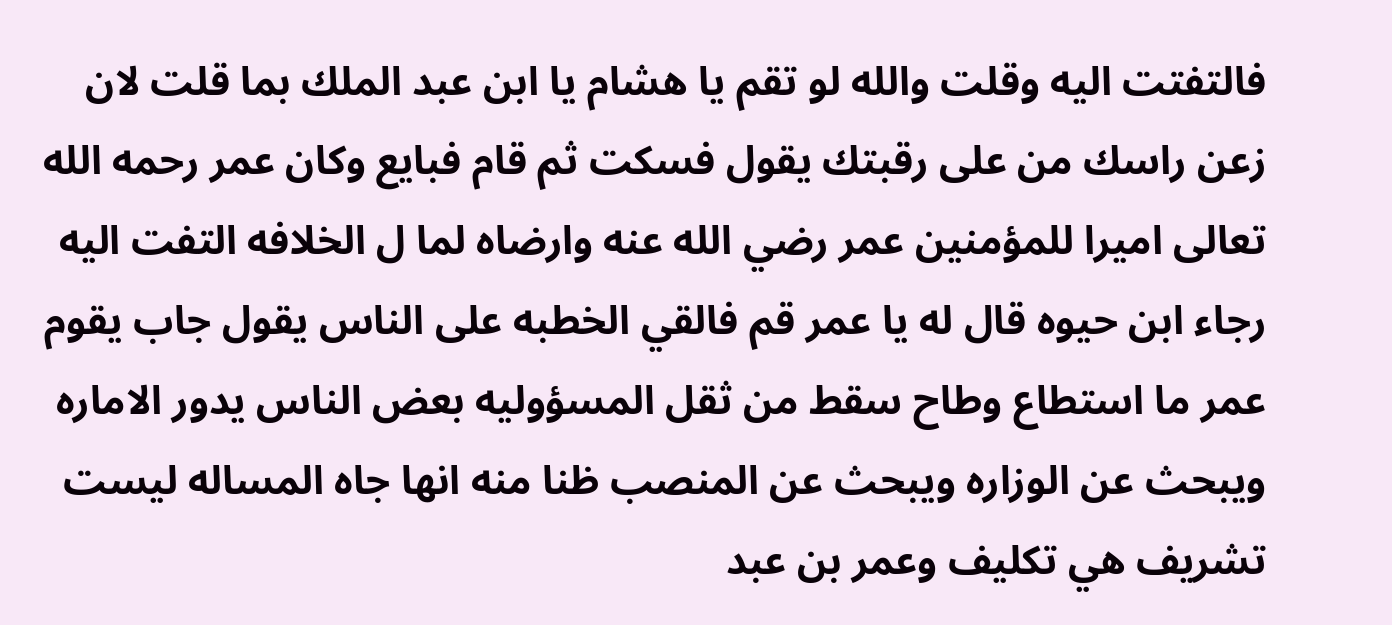فالتفتت اليه وقلت والله لو تقم يا هشام يا ابن عبد الملك بما قلت لان زعن راسك من على رقبتك يقول فسكت ثم قام فبايع وكان عمر رحمه الله تعالى اميرا للمؤمنين عمر رضي الله عنه وارضاه لما ل الخلافه التفت اليه رجاء ابن حيوه قال له يا عمر قم فالقي الخطبه على الناس يقول جاب يقوم عمر ما استطاع وطاح سقط من ثقل المسؤوليه بعض الناس يدور الاماره ويبحث عن الوزاره ويبحث عن المنصب ظنا منه انها جاه المساله ليست تشريف هي تكليف وعمر بن عبد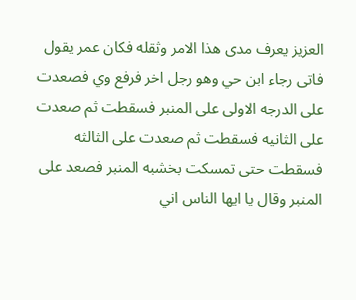العزيز يعرف مدى هذا الامر وثقله فكان عمر يقول فاتى رجاء ابن حي وهو رجل اخر فرفع وي فصعدت على الدرجه الاولى على المنبر فسقطت ثم صعدت على الثانيه فسقطت ثم صعدت على الثالثه فسقطت حتى تمسكت بخشبه المنبر فصعد على المنبر وقال يا ايها الناس اني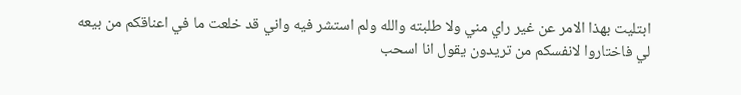ابتليت بهذا الامر عن غير راي مني ولا طلبته والله ولم استشر فيه واني قد خلعت ما في اعناقكم من بيعه لي فاختاروا لانفسكم من تريدون يقول انا اسحب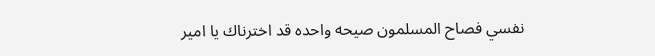نفسي فصاح المسلمون صيحه واحده قد اخترناك يا امير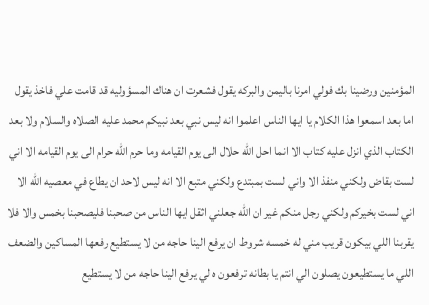المؤمنين ورضينا بك فولي امرنا باليمن والبركه يقول فشعرت ان هناك المسؤوليه قد قامت علي فاخذ يقول اما بعد اسمعوا هذا الكلام يا ايها الناس اعلموا انه ليس نبي بعد نبيكم محمد عليه الصلاه والسلام ولا بعد الكتاب الذي انزل عليه كتاب الا انما احل الله حلال الى يوم القيامه وما حرم الله حرام الى يوم القيامه الا اني لست بقاض ولكني منفذ الا واني لست بمبتدع ولكني متبع الا انه ليس لاحد ان يطاع في معصيه الله الا اني لست بخيركم ولكني رجل منكم غير ان الله جعلني اثقل ايها الناس من صحبنا فليصحبنا بخمس والا فلا يقربنا اللي بيكون قريب مني له خمسه شروط ان يرفع الينا حاجه من لا يستطيع رفعها المساكين والضعف اللي ما يستطيعون يصلون الي انتم يا بطانه ترفعون ه لي يرفع الينا حاجه من لا يستطيع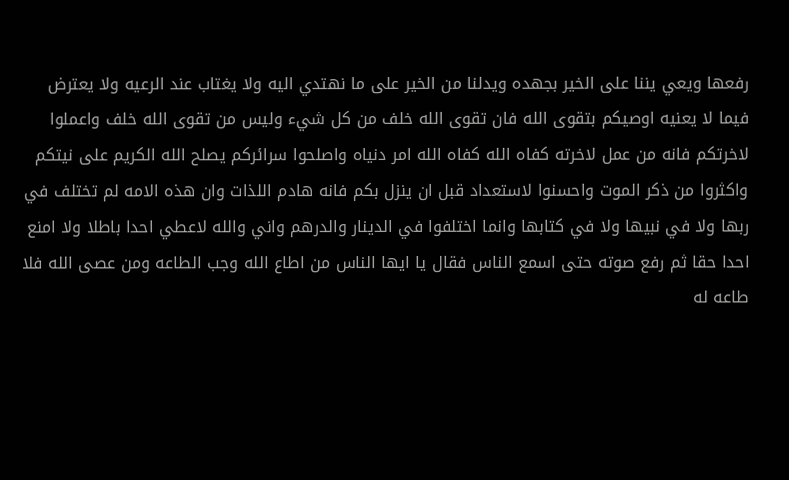رفعها ويعي يننا على الخير بجهده ويدلنا من الخير على ما نهتدي اليه ولا يغتاب عند الرعيه ولا يعترض فيما لا يعنيه اوصيكم بتقوى الله فان تقوى الله خلف من كل شيء وليس من تقوى الله خلف واعملوا لاخرتكم فانه من عمل لاخرته كفاه الله كفاه الله امر دنياه واصلحوا سرائركم يصلح الله الكريم على نيتكم واكثروا من ذكر الموت واحسنوا لاستعداد قبل ان ينزل بكم فانه هادم اللذات وان هذه الامه لم تختلف في ربها ولا في نبيها ولا في كتابها وانما اختلفوا في الدينار والدرهم واني والله لاعطي احدا باطلا ولا امنع احدا حقا ثم رفع صوته حتى اسمع الناس فقال يا ايها الناس من اطاع الله وجب الطاعه ومن عصى الله فلا طاعه له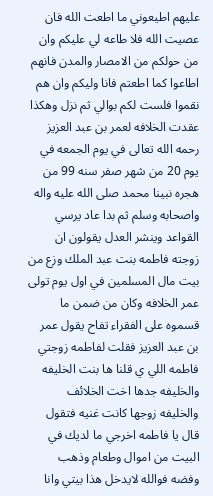عليهم اطيعوني ما اطعت الله فان عصيت الله فلا طاعه لي عليكم وان من حولكم من الامصار والمدن فانهم اطاعوا كما اطعتم فانا وليكم وان هم نقموا فلست لكم بوالي ثم نزل وهكذا عقدت الخلافه لعمر بن عبد العزيز رحمه الله تعالى في يوم الجمعه في يوم 20 من شهر صفر سنه 99 من هجره نبينا محمد صلى الله عليه واله واصحابه وسلم ثم بدا عاد يرسي القواعد وينشر العدل يقولون ان زوجته فاطمه بنت عبد الملك وزع من بيت مال المسلمين في اول يوم تولى عمر الخلافه وكان من ضمن ما قسموه على الفقراء تفاح يقول عمر بن عبد العزيز فقلت لفاطمه زوجتي فاطمه اللي ي قلنا ها بنت الخليفه والخليفه جدها اخت الخلائف والخليفه زوجها كانت غنيه فتقول قال يا فاطمه اخرجي ما لديك في البيت من اموال وطعام وذهب وفضه فوالله لايدخل هذا بيتي وانا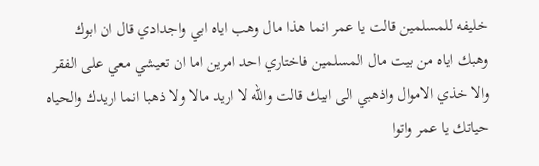خليفه للمسلمين قالت يا عمر انما هذا مال وهب اياه ابي واجدادي قال ان ابوك وهبك اياه من بيت مال المسلمين فاختاري احد امرين اما ان تعيشي معي على الفقر والا خذي الاموال واذهبي الى ابيك قالت والله لا اريد مالا ولا ذهبا انما اريدك والحياه حياتك يا عمر واتوا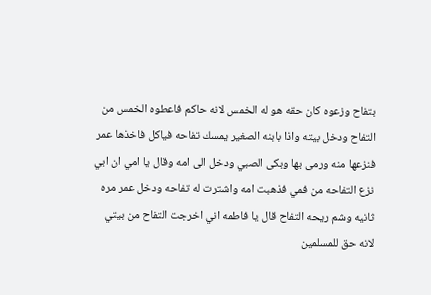بتفاح وزعوه كان حقه هو له الخمس لانه حاكم فاعطوه الخمس من التفاح ودخل بيته واذا بابنه الصغير يمسك تفاحه فياكل فاخذها عمر فنزعها منه ورمى بها وبكى الصبي ودخل الى امه وقال يا امي ان ابي نزع التفاحه من فمي فذهبت امه واشترت له تفاحه ودخل عمر مره ثانيه وشم ريحه التفاح قال يا فاطمه اني اخرجت التفاح من بيتي لانه حق للمسلمين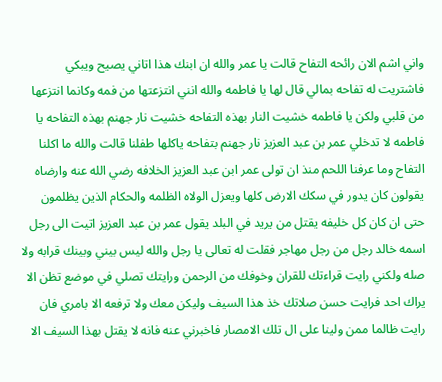واني اشم الان رائحه التفاح قالت يا عمر والله ان ابنك هذا اتاني يصيح ويبكي فاشتريت له تفاحه بمالي قال لها يا فاطمه والله انني انتزعتها من فمه وكانما انتزعها من قلبي ولكن يا فاطمه خشيت النار بهذه التفاحه خشيت نار جهنم بهذه التفاحه يا فاطمه لا تدخلي عمر بن عبد العزيز نار جهنم بتفاحه ياكلها طفلنا قالت والله ما اكلنا التفاح وما عرفنا اللحم منذ ان تولى عمر ابن عبد العزيز الخلافه رضي الله عنه وارضاه يقولون كان يدور في سكك الارض كلها ويعزل الولاه الظلمه والحكام الذين يظلمون حتى ان كان كل خليفه يقتل من يريد في البلد يقول عمر بن عبد العزيز اتيت الى رجل اسمه خالد رجل من رجل مهاجر فقلت له تعالى يا رجل والله ليس بيني وبينك قرابه ولا صله ولكني رايت قراءتك للقران وخوفك من الرحمن ورايتك تصلي في موضع تظن الا يراك احد فرايت حسن صلاتك خذ هذا السيف وليكن معك ولا ترفعه الا بامري فان رايت ظالما ممن ولينا على ال تلك الامصار فاخبرني عنه فانه لا يقتل بهذا السيف الا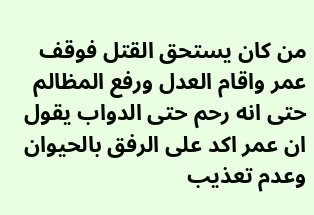من كان يستحق القتل فوقف عمر واقام العدل ورفع المظالم حتى انه رحم حتى الدواب يقول ان عمر اكد على الرفق بالحيوان وعدم تعذيب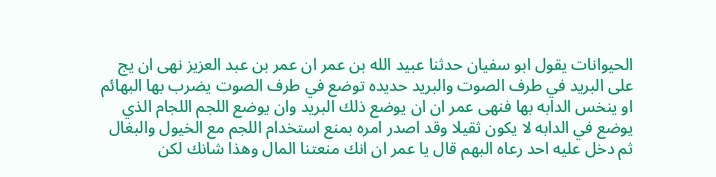الحيوانات يقول ابو سفيان حدثنا عبيد الله بن عمر ان عمر بن عبد العزيز نهى ان يج على البريد في طرف الصوت والبريد حديده توضع في طرف الصوت يضرب بها البهائم او ينخس الدابه بها فنهى عمر ان ان يوضع ذلك البريد وان يوضع اللجم اللجام الذي يوضع في الدابه لا يكون ثقيلا وقد اصدر امره بمنع استخدام اللجم مع الخيول والبغال ثم دخل عليه احد رعاه البهم قال يا عمر ان انك منعتنا المال وهذا شانك لكن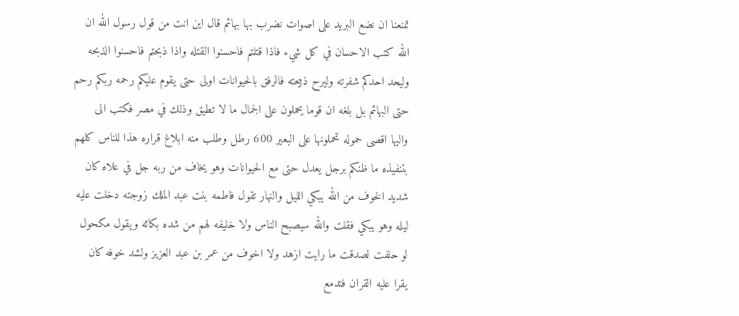تمنعنا ان نضع البريد على اصوات نضرب بها بهائم قال اين انت من قول رسول الله ان الله كتب الاحسان في كل شيء فاذا قتلتم فاحسنوا القتله واذا ذبحتم فاحسنوا الذبحه وليحد احدكم شفرته وليرح ذبيحته فالرفق بالحيوانات اولى حتى يقوم عليكم رحمه ربكم رحم حتى البهائم بل بلغه ان قوما يحملون على الجمال ما لا تطيق وذلك في مصر فكتب الى واليها اقصى حموله تحملونها على البعير 600 رطل وطلب منه ابلاغ قراره هذا للناس كلهم بتنفيذه ما ظنكم برجل يعدل حتى مع الحيوانات وهو يخاف من ربه جل في علاه كان شديد الخوف من الله يبكي الليل والنهار تقول فاطمه بنت عبد الملك زوجته دخلت عليه ليله وهو يبكي فقلت والله سيصبح الناس ولا خليفه لهم من شده بكائه ويقول مكحول لو حلفت لصدقت ما رايت ازهد ولا اخوف من عمر بن عبد العزيز ولشد خوفه كان يقرا عليه القران فتدمع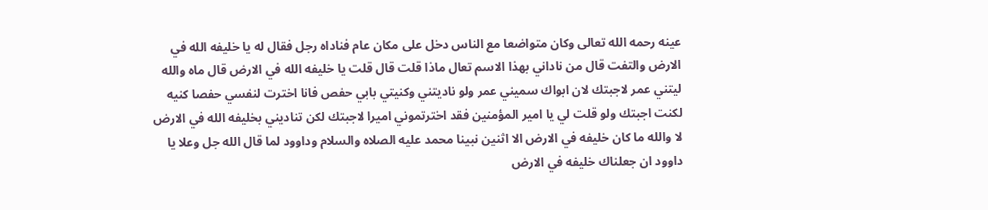عينه رحمه الله تعالى وكان متواضعا مع الناس دخل على مكان عام فناداه رجل فقال له يا خليفه الله في الارض والتفت قال من ناداني بهذا الاسم تعال ماذا قلت قال قلت يا خليفه الله في الارض قال ماه والله ليتني عمر لاجبتك لان ابواك سميني عمر ولو ناديتني وكنيتي بابي حفص فانا اخترت لنفسي حفصا كنيه لكنت اجبتك ولو قلت لي يا امير المؤمنين فقد اخترتموني اميرا لاجبتك لكن تناديني بخليفه الله في الارض لا والله ما كان خليفه في الارض الا اثنين نبينا محمد عليه الصلاه والسلام وداوود لما قال الله جل وعلا يا داوود ان جعلناك خليفه في الارض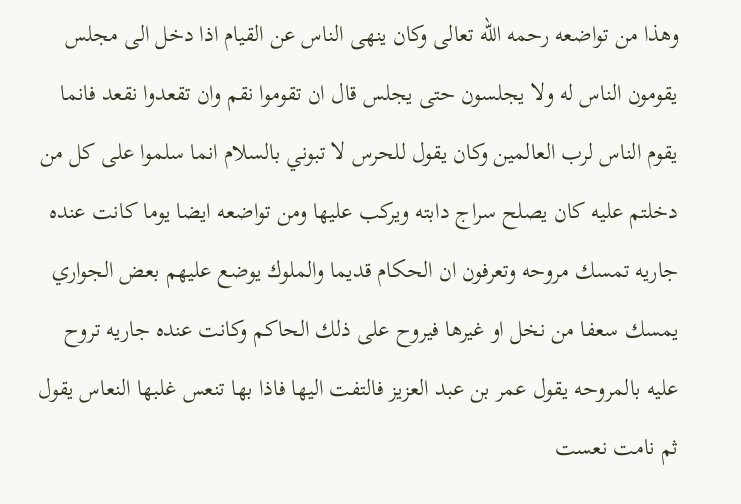وهذا من تواضعه رحمه الله تعالى وكان ينهى الناس عن القيام اذا دخل الى مجلس يقومون الناس له ولا يجلسون حتى يجلس قال ان تقوموا نقم وان تقعدوا نقعد فانما يقوم الناس لرب العالمين وكان يقول للحرس لا تبوني بالسلام انما سلموا على كل من دخلتم عليه كان يصلح سراج دابته ويركب عليها ومن تواضعه ايضا يوما كانت عنده جاريه تمسك مروحه وتعرفون ان الحكام قديما والملوك يوضع عليهم بعض الجواري يمسك سعفا من نخل او غيرها فيروح على ذلك الحاكم وكانت عنده جاريه تروح عليه بالمروحه يقول عمر بن عبد العزيز فالتفت اليها فاذا بها تنعس غلبها النعاس يقول ثم نامت نعست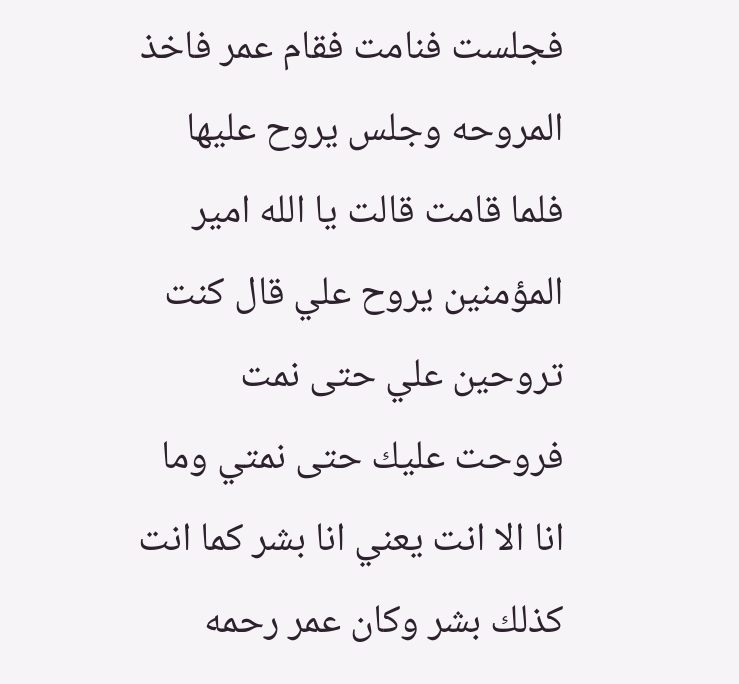فجلست فنامت فقام عمر فاخذ المروحه وجلس يروح عليها فلما قامت قالت يا الله امير المؤمنين يروح علي قال كنت تروحين علي حتى نمت فروحت عليك حتى نمتي وما انا الا انت يعني انا بشر كما انت كذلك بشر وكان عمر رحمه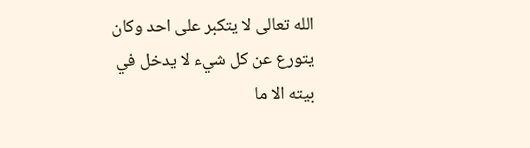الله تعالى لا يتكبر على احد وكان يتورع عن كل شيء لا يدخل في بيته الا ما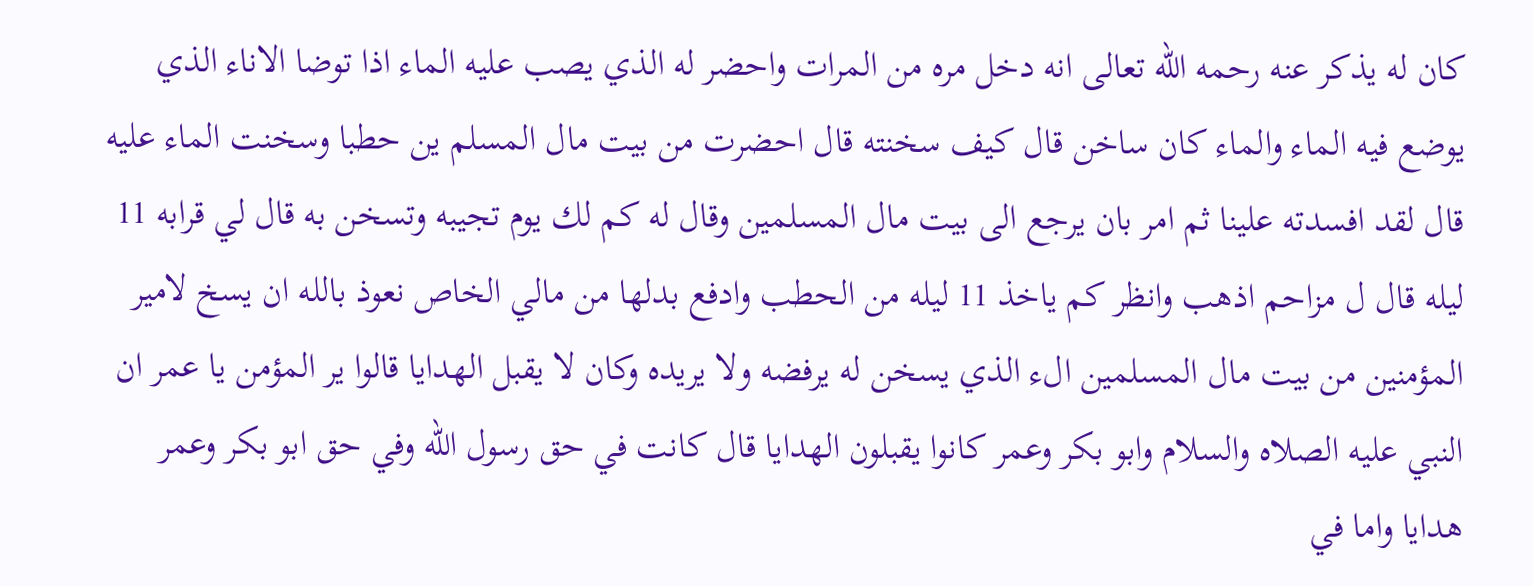كان له يذكر عنه رحمه الله تعالى انه دخل مره من المرات واحضر له الذي يصب عليه الماء اذا توضا الاناء الذي يوضع فيه الماء والماء كان ساخن قال كيف سخنته قال احضرت من بيت مال المسلم ين حطبا وسخنت الماء عليه قال لقد افسدته علينا ثم امر بان يرجع الى بيت مال المسلمين وقال له كم لك يوم تجيبه وتسخن به قال لي قرابه 11 ليله قال ل مزاحم اذهب وانظر كم ياخذ 11 ليله من الحطب وادفع بدلها من مالي الخاص نعوذ بالله ان يسخ لامير المؤمنين من بيت مال المسلمين الء الذي يسخن له يرفضه ولا يريده وكان لا يقبل الهدايا قالوا ير المؤمن يا عمر ان النبي عليه الصلاه والسلام وابو بكر وعمر كانوا يقبلون الهدايا قال كانت في حق رسول الله وفي حق ابو بكر وعمر هدايا واما في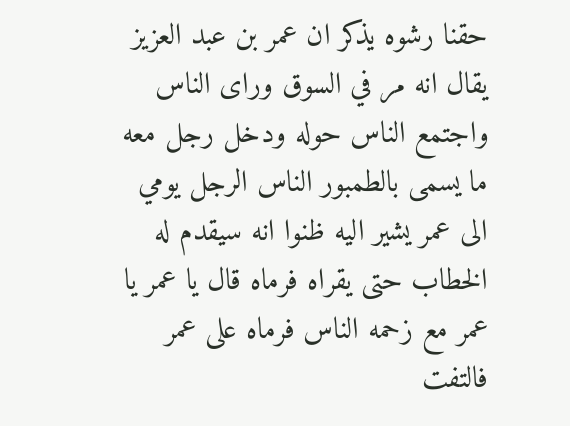حقنا رشوه يذكر ان عمر بن عبد العزيز يقال انه مر في السوق وراى الناس واجتمع الناس حوله ودخل رجل معه ما يسمى بالطمبور الناس الرجل يومي الى عمر يشير اليه ظنوا انه سيقدم له الخطاب حتى يقراه فرماه قال يا عمر يا عمر مع زحمه الناس فرماه على عمر فالتفت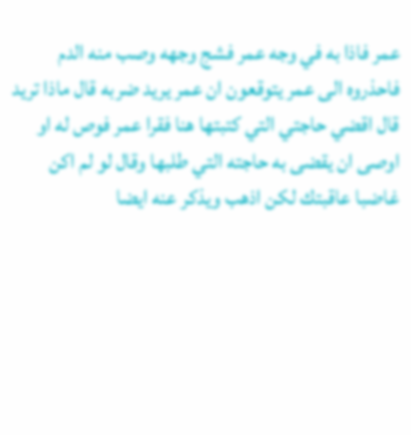عمر فاذا به في وجه عمر فشج وجهه وصب منه الدم فاحذروه الى عمر يتوقعون ان عمر يريد ضربه قال ماذا تريد قال اقضي حاجتي التي كتبتها هنا فقرا عمر فوص له او اوصى ان يقضى به حاجته التي طلبها وقال لو لم اكن غاضبا عاقبتك لكن اذهب ويذكر عنه ايضا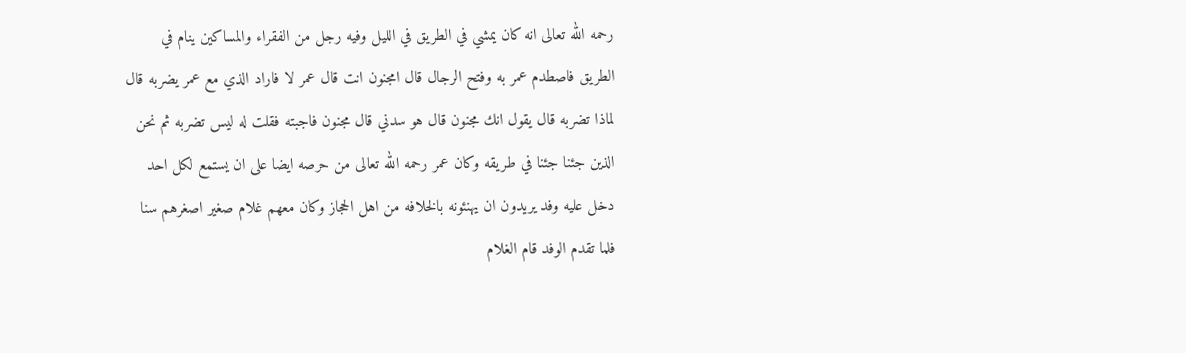رحمه الله تعالى انه كان يمشي في الطريق في الليل وفيه رجل من الفقراء والمساكين ينام في الطريق فاصطدم عمر به وفتح الرجال قال امجنون انت قال عمر لا فاراد الذي مع عمر يضربه قال لماذا تضربه قال يقول انك مجنون قال هو سدني قال مجنون فاجبته فقلت له ليس تضربه ثم نحن الذين جئنا جئنا في طريقه وكان عمر رحمه الله تعالى من حرصه ايضا على ان يستمع لكل احد دخل عليه وفد يريدون ان يهنئونه بالخلافه من اهل الحجاز وكان معهم غلام صغير اصغرهم سنا فلما تقدم الوفد قام الغلام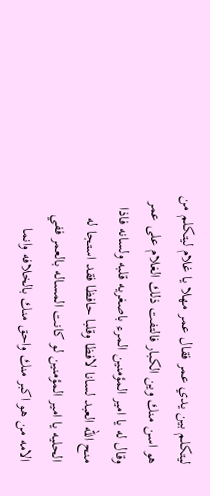ليتكلم بين يدي عمر فقال عمر مهلا يا غلام ليتكلم من هو اسن منك وين الكبار فالتفت ذلك الغلام على عمر وقال له يا امير المؤمنين المرء باصغريه قلبه ولسانه فاذا منح الله العبد لسانا لافظا وقلبا حافظا فقد استجا له الحليه يا امير المؤمنين لو كانت المساله بالعمر ففي الامه من هو اكبر منك واحق منك بالخلافه وانما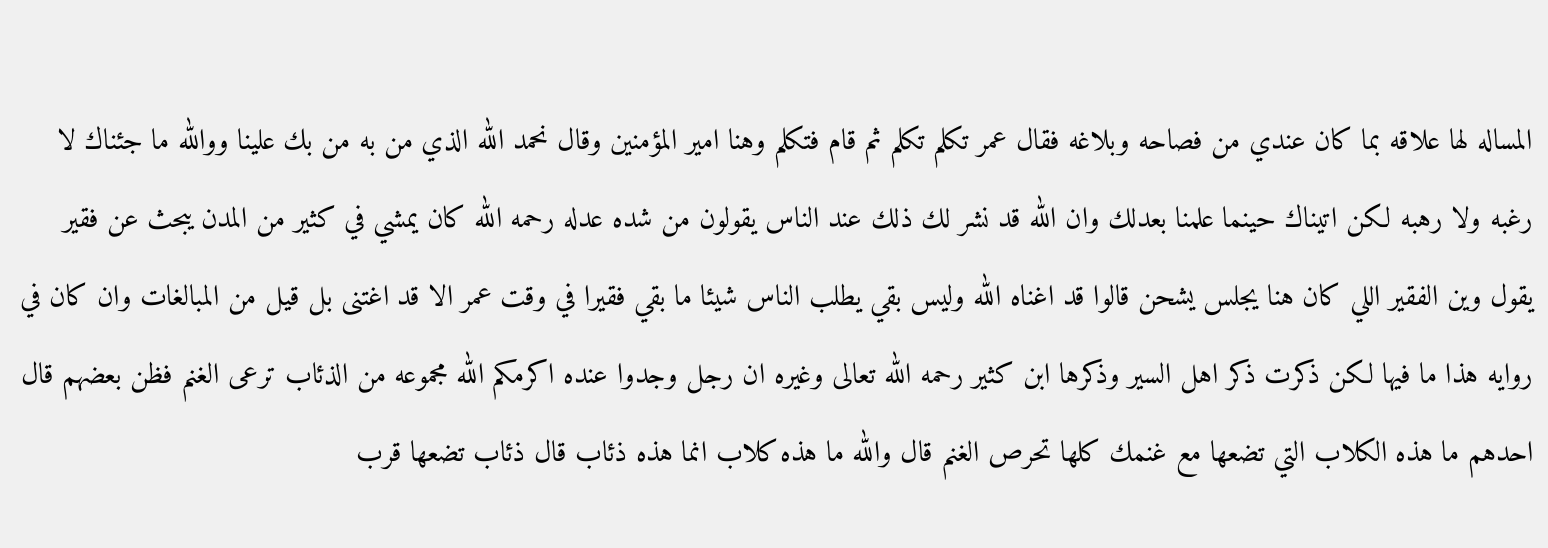المساله لها علاقه بما كان عندي من فصاحه وبلاغه فقال عمر تكلم تكلم ثم قام فتكلم وهنا امير المؤمنين وقال نحمد الله الذي من به من بك علينا ووالله ما جئناك لا رغبه ولا رهبه لكن اتيناك حينما علمنا بعدلك وان الله قد نشر لك ذلك عند الناس يقولون من شده عدله رحمه الله كان يمشي في كثير من المدن يبحث عن فقير يقول وين الفقير اللي كان هنا يجلس يشحن قالوا قد اغناه الله وليس بقي يطلب الناس شيئا ما بقي فقيرا في وقت عمر الا قد اغتنى بل قيل من المبالغات وان كان في روايه هذا ما فيها لكن ذكرت ذكر اهل السير وذكرها ابن كثير رحمه الله تعالى وغيره ان رجل وجدوا عنده اكرمكم الله مجموعه من الذئاب ترعى الغنم فظن بعضهم قال احدهم ما هذه الكلاب التي تضعها مع غنمك كلها تحرص الغنم قال والله ما هذه كلاب انما هذه ذئاب قال ذئاب تضعها قرب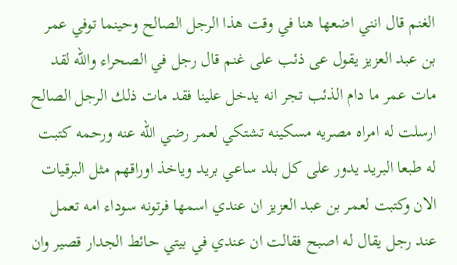الغنم قال انني اضعها هنا في وقت هذا الرجل الصالح وحينما توفي عمر بن عبد العزيز يقول عى ذئب على غنم قال رجل في الصحراء والله لقد مات عمر ما دام الذئب تجر انه يدخل علينا فقد مات ذلك الرجل الصالح ارسلت له امراه مصريه مسكينه تشتكي لعمر رضي الله عنه ورحمه كتبت له طبعا البريد يدور على كل بلد ساعي بريد وياخذ اوراقهم مثل البرقيات الان وكتبت لعمر بن عبد العزيز ان عندي اسمها فرتونه سوداء امه تعمل عند رجل يقال له اصبح فقالت ان عندي في بيتي حائط الجدار قصير وان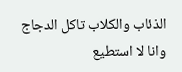الذئاب والكلاب تاكل الدجاج وانا لا استطيع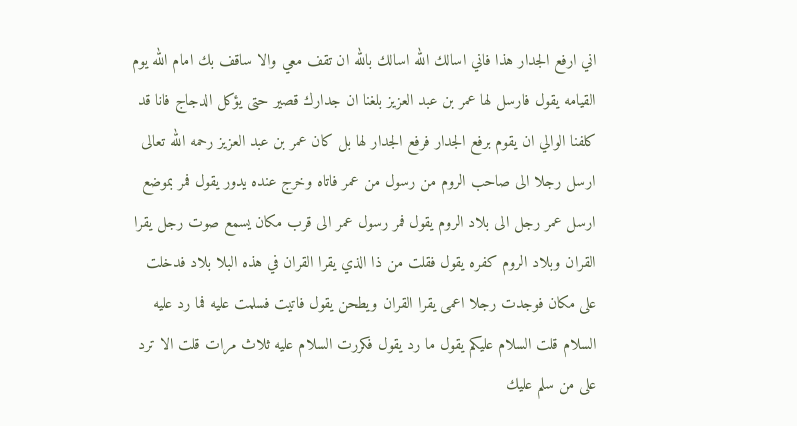اني ارفع الجدار هذا فاني اسالك الله اسالك بالله ان تقف معي والا ساقف بك امام الله يوم القيامه يقول فارسل لها عمر بن عبد العزيز بلغنا ان جدارك قصير حتى يؤكل الدجاج فانا قد كلفنا الوالي ان يقوم برفع الجدار فرفع الجدار لها بل كان عمر بن عبد العزيز رحمه الله تعالى ارسل رجلا الى صاحب الروم من رسول من عمر فاتاه وخرج عنده يدور يقول فمر بموضع ارسل عمر رجل الى بلاد الروم يقول فمر رسول عمر الى قرب مكان يسمع صوت رجل يقرا القران وبلاد الروم كفره يقول فقلت من ذا الذي يقرا القران في هذه البلا بلاد فدخلت على مكان فوجدت رجلا اعمى يقرا القران ويطحن يقول فاتيت فسلمت عليه فما رد عليه السلام قلت السلام عليكم يقول ما رد يقول فكررت السلام عليه ثلاث مرات قلت الا ترد على من سلم عليك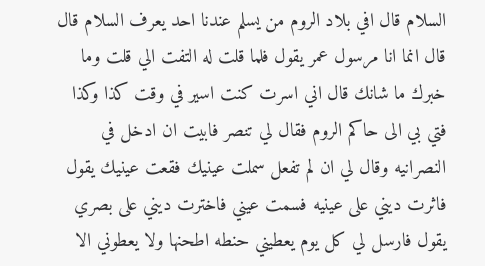السلام قال افي بلاد الروم من يسلم عندنا احد يعرف السلام قال قال انما انا مرسول عمر يقول فلما قلت له التفت الي قلت وما خبرك ما شانك قال اني اسرت كنت اسير في وقت كذا وكذا فتي بي الى حاكم الروم فقال لي تنصر فابيت ان ادخل في النصرانيه وقال لي ان لم تفعل سملت عينيك فقعت عينيك يقول فاثرت ديني على عينيه فسمت عيني فاخترت ديني على بصري يقول فارسل لي كل يوم يعطيني حنطه اطحنها ولا يعطوني الا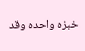خبزه واحده وقد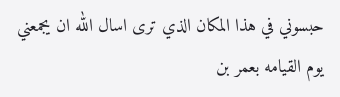حبسوني في هذا المكان الذي ترى اسال الله ان يجمعني يوم القيامه بعمر بن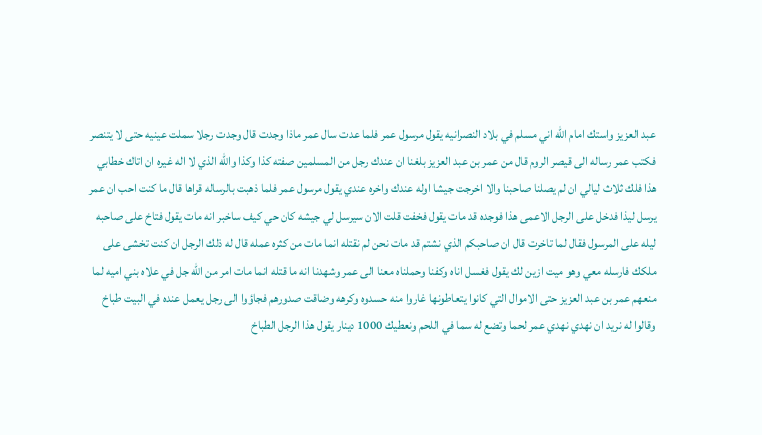عبد العزيز واستك امام الله اني مسلم في بلاد النصرانيه يقول مرسول عمر فلما عدت سال عمر ماذا وجدت قال وجدت رجلا سملت عينيه حتى لا يتنصر فكتب عمر رساله الى قيصر الروم قال من عمر بن عبد العزيز بلغنا ان عندك رجل من المسلمين صفته كذا وكذا والله الذي لا اله غيره ان اتاك خطابي هذا فلك ثلاث ليالي ان لم يصلنا صاحبنا والا اخرجت جيشا اوله عندك واخره عندي يقول مرسول عمر فلما ذهبت بالرساله قراها قال ما كنت احب ان عمر يرسل ليذا فدخل على الرجل الاعمى هذا فوجده قد مات يقول فخفت قلت الان سيرسل لي جيشه كان حي كيف ساخبر انه مات يقول فتاخ على صاحبه ليله على المرسول فقال لما تاخرت قال ان صاحبكم الذي نشتم قد مات نحن لم نقتله انما مات من كثره عمله قال له ذلك الرجل ان كنت تخشى على ملكك فارسله معي وهو ميت ازين لك يقول فغسل اناه وكفنا وحملناه معنا الى عمر وشهدنا انه ما قتله انما مات امر من الله جل في علاه بني اميه لما منعهم عمر بن عبد العزيز حتى الاموال التي كانوا يتعاطونها غاروا منه حسدوه وكرهه وضاقت صدورهم فجاؤوا الى رجل يعمل عنده في البيت طباخ وقالوا له نريد ان نهدي نهدي عمر لحما وتضع له سما في اللحم ونعطيك 1000 دينار يقول هذا الرجل الطباخ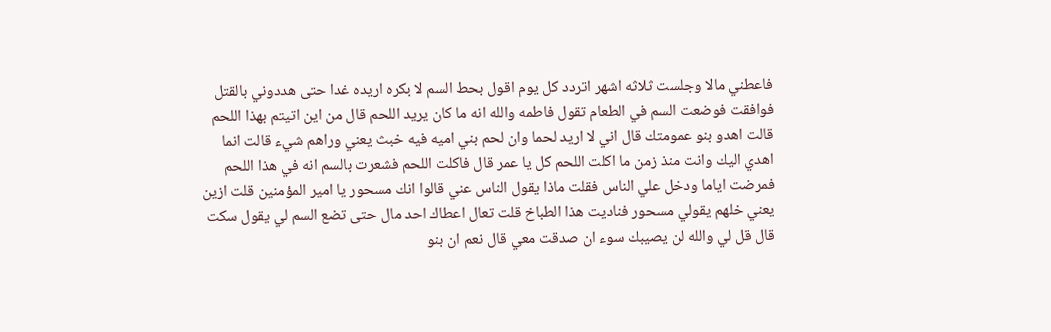فاعطني مالا وجلست ثلاثه اشهر اتردد كل يوم اقول بحط السم لا بكره اريده غدا حتى هددوني بالقتل فوافقت فوضعت السم في الطعام تقول فاطمه والله انه ما كان يريد اللحم قال من اين اتيتم بهذا اللحم قالت اهدو بنو عمومتك قال اني لا اريد لحما وان لحم بني اميه فيه خبث يعني وراهم شيء قالت انما اهدي اليك وانت منذ زمن ما اكلت اللحم كل يا عمر قال فاكلت اللحم فشعرت بالسم انه في هذا اللحم فمرضت اياما ودخل علي الناس فقلت ماذا يقول الناس عني قالوا انك مسحور يا امير المؤمنين قلت ازين يعني خلهم يقولي مسحور فناديت هذا الطباخ قلت تعال اعطاك احد مال حتى تضع السم لي يقول سكت قال قل لي والله لن يصيبك سوء ان صدقت معي قال نعم ان بنو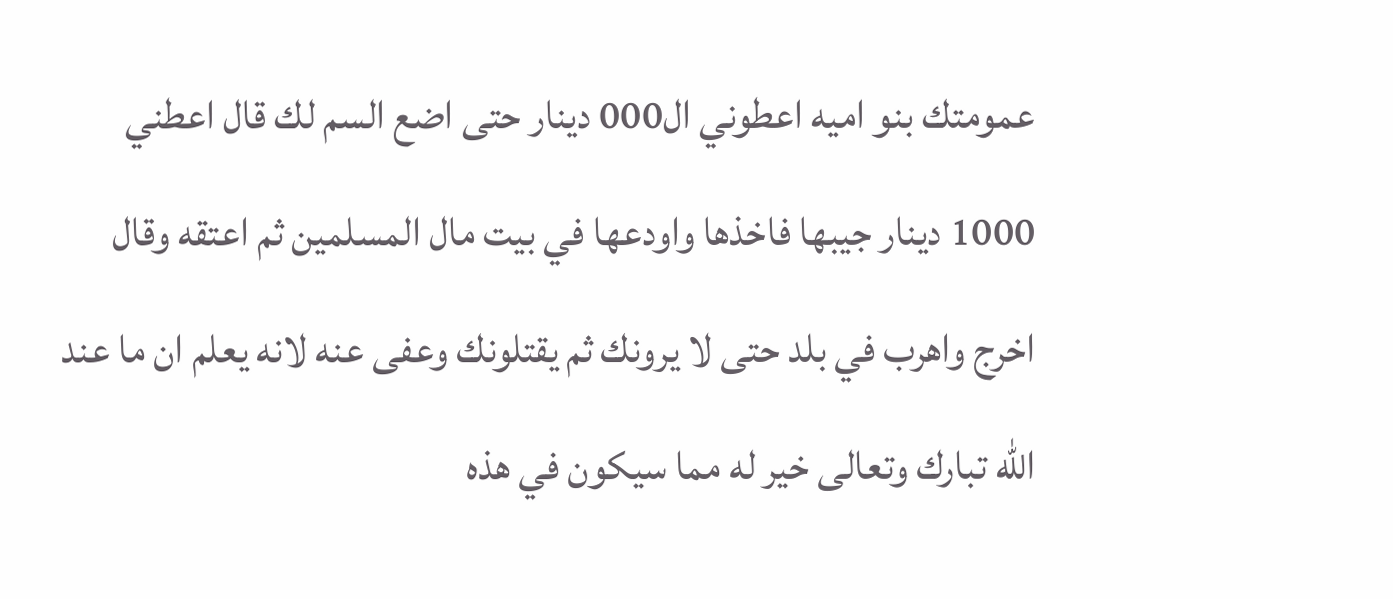عمومتك بنو اميه اعطوني ال000 دينار حتى اضع السم لك قال اعطني 1000 دينار جيبها فاخذها واودعها في بيت مال المسلمين ثم اعتقه وقال اخرج واهرب في بلد حتى لا يرونك ثم يقتلونك وعفى عنه لانه يعلم ان ما عند الله تبارك وتعالى خير له مما سيكون في هذه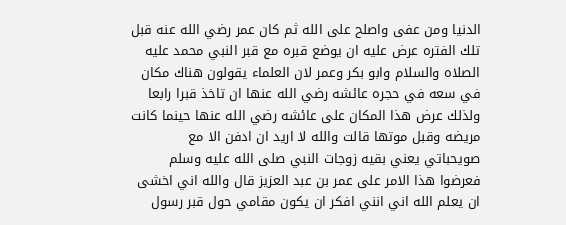الدنيا ومن عفى واصلح على الله ثم كان عمر رضي الله عنه قبل تلك الفتره عرض عليه ان يوضع قبره مع قبر النبي محمد عليه الصلاه والسلام وابو بكر وعمر لان العلماء يقولون هناك مكان في سعه في حجره عائشه رضي الله عنها ان تاخذ قبرا رابعا ولذلك عرض هذا المكان على عائشه رضي الله عنها حينما كانت مريضه وقبل موتها قالت والله لا اريد ان ادفن الا مع صويحباتي يعني بقيه زوجات النبي صلى الله عليه وسلم فعرضوا هذا الامر على عمر بن عبد العزيز قال والله اني اخشى ان يعلم الله اني انني افكر ان يكون مقامي حول قبر رسول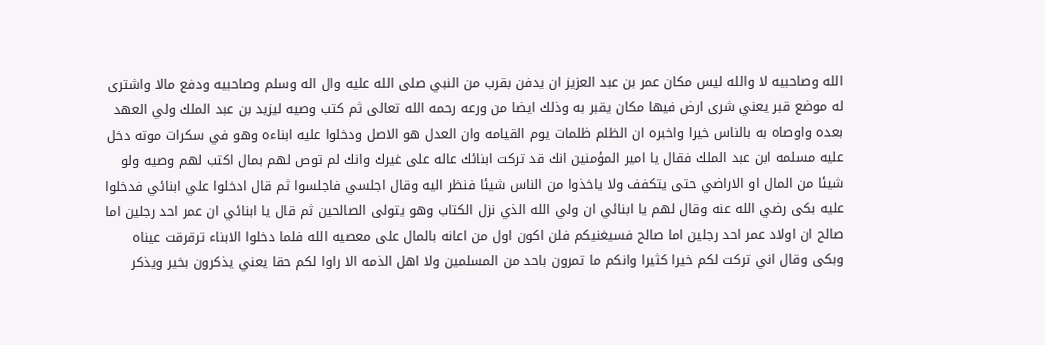الله وصاحبيه لا والله ليس مكان عمر بن عبد العزيز ان يدفن بقرب من النبي صلى الله عليه وال اله وسلم وصاحبيه ودفع مالا واشترى له موضع قبر يعني شرى ارض فيها مكان يقبر به وذلك ايضا من ورعه رحمه الله تعالى ثم كتب وصيه ليزيد بن عبد الملك ولي العهد بعده واوصاه به بالناس خيرا واخبره ان الظلم ظلمات يوم القيامه وان العدل هو الاصل ودخلوا عليه ابناءه وهو في سكرات موته دخل عليه مسلمه ابن عبد الملك فقال يا امير المؤمنين انك قد تركت ابنائك عاله على غيرك وانك لم توص لهم بمال اكتب لهم وصيه ولو شيئا من المال او الاراضي حتى يتكفف ولا ياخذوا من الناس شيئا فنظر اليه وقال اجلسي فاجلسوا ثم قال ادخلوا علي ابنائي فدخلوا عليه بكى رضي الله عنه وقال لهم يا ابنائي ان ولي الله الذي نزل الكتاب وهو يتولى الصالحين ثم قال يا ابنائي ان عمر احد رجلين اما صالح ان اولاد عمر احد رجلين اما صالح فسيغنيكم فلن اكون اول من اعانه بالمال على معصيه الله فلما دخلوا الابناء ترقرقت عيناه وبكى وقال اني تركت لكم خيرا كثيرا وانكم ما تمرون باحد من المسلمين ولا اهل الذمه الا راوا لكم حقا يعني يذكرون بخير ويذكر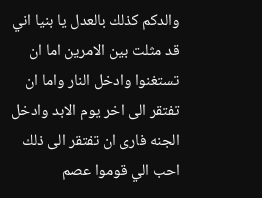والدكم كذلك بالعدل يا بنيا اني قد مثلت بين الامرين اما ان تستغنوا وادخل النار واما ان تفتقر الى اخر يوم الابد وادخل الجنه فارى ان تفتقر الى ذلك احب الي قوموا عصم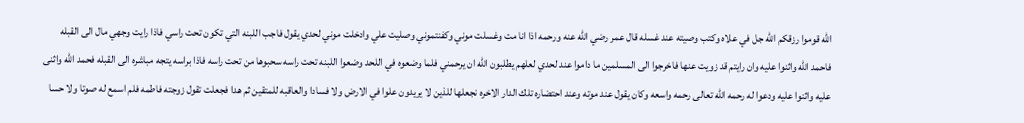الله قوموا رزقكم الله جل في علاه وكتب وصيته عند غسله قال عمر رضي الله عنه ورحمه اذا انا مت وغسلت موني وكفنتموني وصليت علي وادخلت موني لحدي يقول فاجب اللبنه التي تكون تحت راسي فاذا رايت وجهي مال الى القبله فاحمد الله واثنوا عليه وان رايتم قد زويت عنها فاخرجوا الى المسلمين ما داموا عند لحدي لعلهم يطلبون الله ان يرحمني فلما وضعوه في اللحد وضعوا اللبنه تحت راسه سحبوها من تحت راسه فاذا براسه يتجه مباشره الى القبله فحمد الله واثنى عليه واثنوا عليه ودعوا له رحمه الله تعالى رحمه واسعه وكان يقول عند موته وعند احتضاره تلك الدار الاخره نجعلها للذين لا يريدون علوا في الارض ولا فسادا والعاقبه للمتقين ثم هدا فجعلت تقول زوجته فاطمه فلم اسمع له صوتا ولا حسا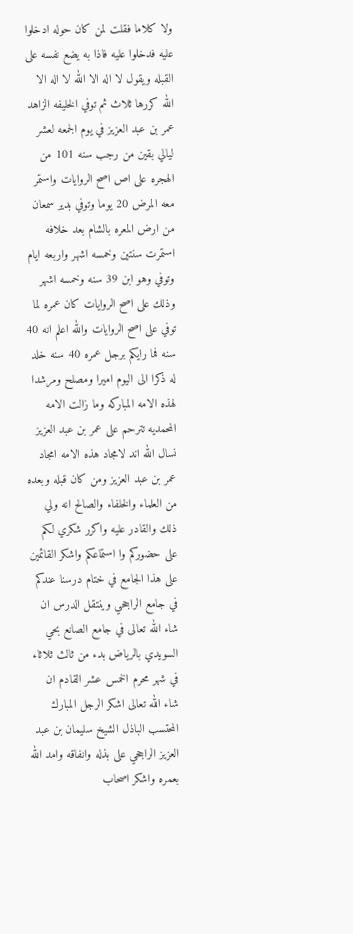ولا كلاما فقلت لمن كان حوله ادخلوا عليه فدخلوا عليه فاذا به يضع نفسه على القبله ويقول لا اله الا الله لا اله الا الله كررها ثلاث ثم توفي الخليفه الزاهد عمر بن عبد العزيز في يوم الجمعه لعشر ليالي بقين من رجب سنه 101 من الهجره على اص اصح الروايات واستمر معه المرض 20 يوما وتوفي بدير سمعان من ارض المعره بالشام بعد خلافه استمرت سنتين وخمسه اشهر واربعه ايام وتوفي وهو ابن 39 سنه وخمسه اشهر وذلك على اصح الروايات كان عمره لما توفي على اصح الروايات والله اعلم انه 40 سنه فما رايكم برجل عمره 40 سنه خلد له ذكرا الى اليوم اميرا ومصلح ومرشدا لهذه الامه المباركه وما زالت الامه المحمديه تترحم على عمر بن عبد العزيز نسال الله اند لامجاد هذه الامه امجاد عمر بن عبد العزيز ومن كان قبله وبعده من العلماء والخلفاء والصالح انه ولي ذلك والقادر عليه واكرر شكري لكم على حضوركم وا استماعكم واشكر القائمين على هذا الجامع في ختام درسنا عندكم في جامع الراجحي وينتقل الدرس ان شاء الله تعالى في جامع الصانع بحي السويدي بالرياض بدء من ثالث ثلاثاء في شهر محرم الخمس عشر القادم ان شاء الله تعالى اشكر الرجل المبارك المحتسب الباذل الشيخ سليمان بن عبد العزيز الراجحي على بذله وانفاقه وامد الله بعمره واشكر اصحاب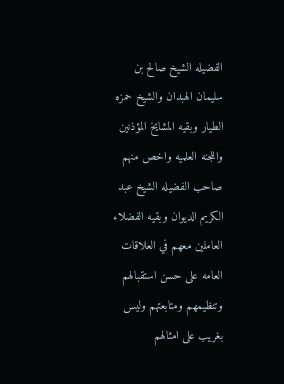الفضيله الشيخ صالح بن سليمان الهبدان والشيخ حمزه الطيار وبقيه المشايخ المؤذنين واللجنه العلميه واخص منهم صاحب الفضيله الشيخ عبد الكريم الديوان وبقيه الفضلاء العاملين معهم في العلاقات العامه على حسن استقبالهم وتنظيمهم ومتابعتهم وليس بغريب على امثالهم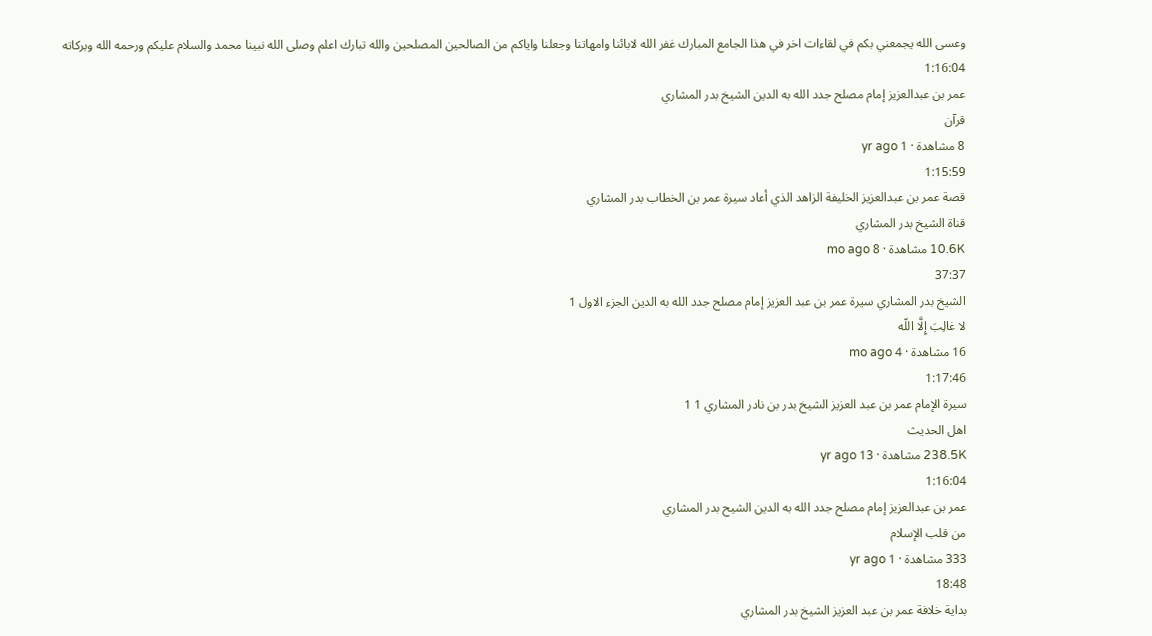وعسى الله يجمعني بكم في لقاءات اخر في هذا الجامع المبارك غفر الله لابائنا وامهاتنا وجعلنا واياكم من الصالحين المصلحين والله تبارك اعلم وصلى الله نبينا محمد والسلام عليكم ورحمه الله وبركاته
1:16:04
عمر بن عبدالعزيز إمام مصلح جدد الله به الدين الشيخ بدر المشاري
قرآن
8 مشاهدة · 1 yr ago
1:15:59
قصة عمر بن عبدالعزيز الخليفة الزاهد الذي أعاد سيرة عمر بن الخطاب بدر المشاري
قناة الشيخ بدر المشاري
10.6K مشاهدة · 8 mo ago
37:37
الشيخ بدر المشاري سيرة عمر بن عبد العزيز إمام مصلح جدد الله به الدين الجزء الاول 1
لا غالِبَ إِلَّا اللّه
16 مشاهدة · 4 mo ago
1:17:46
سيرة الإمام عمر بن عبد العزيز الشيخ بدر بن نادر المشاري 1 1
اهل الحديث
238.5K مشاهدة · 13 yr ago
1:16:04
عمر بن عبدالعزيز إمام مصلح جدد الله به الدين الشيح بدر المشاري
من قلب الإسلام
333 مشاهدة · 1 yr ago
18:48
بداية خلافة عمر بن عبد العزيز الشيخ بدر المشاري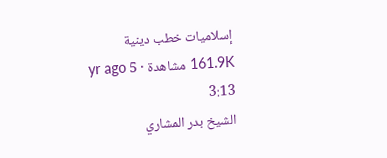إسلاميات خطب دينية
161.9K مشاهدة · 5 yr ago
3:13
الشيخ بدر المشاري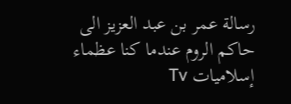رسالة عمر بن عبد العزيز الى حاكم الروم عندما كنا عظماء
إسلاميات Tv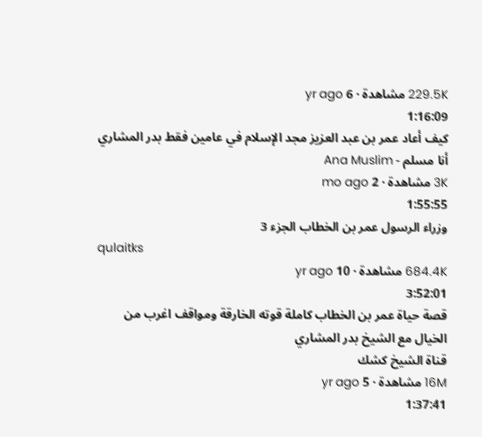229.5K مشاهدة · 6 yr ago
1:16:09
كيف أعاد عمر بن عبد العزيز مجد الإسلام في عامين فقط بدر المشاري
أنا مسلم - Ana Muslim
3K مشاهدة · 2 mo ago
1:55:55
وزراء الرسول عمر بن الخطاب الجزء 3
qulaitks
684.4K مشاهدة · 10 yr ago
3:52:01
قصة حياة عمر بن الخطاب كاملة قوته الخارقة ومواقف اغرب من الخيال مع الشيخ بدر المشاري
قناة الشيخ كشك
16M مشاهدة · 5 yr ago
1:37:41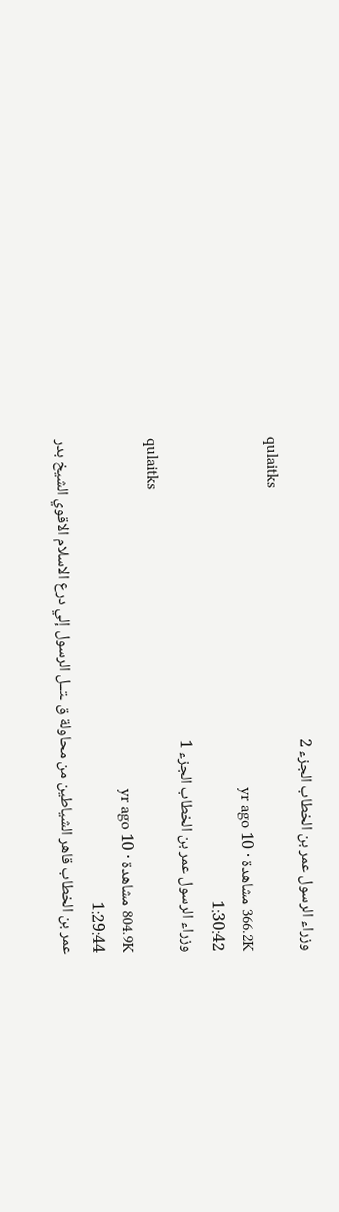وزراء الرسول عمر بن الخطاب الجزء 2
qulaitks
366.2K مشاهدة · 10 yr ago
1:30:42
وزراء الرسول عمر بن الخطاب الجزء 1
qulaitks
804.9K مشاهدة · 10 yr ago
1:29:44
عمر بن الخطاب قاهر الشياطين من محاولة ق ـتــل الرسول إلي درع الاسلام الاقوي الشيخ بدر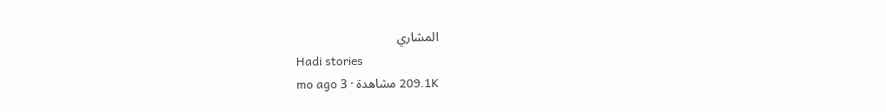المشاري
Hadi stories
209.1K مشاهدة · 3 mo ago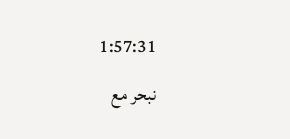1:57:31
نبحر مع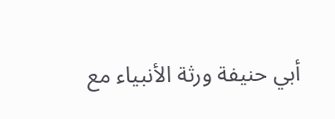أبي حنيفة ورثة الأنبياء مع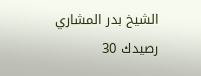الشيخ بدر المشاري رصيدك 30